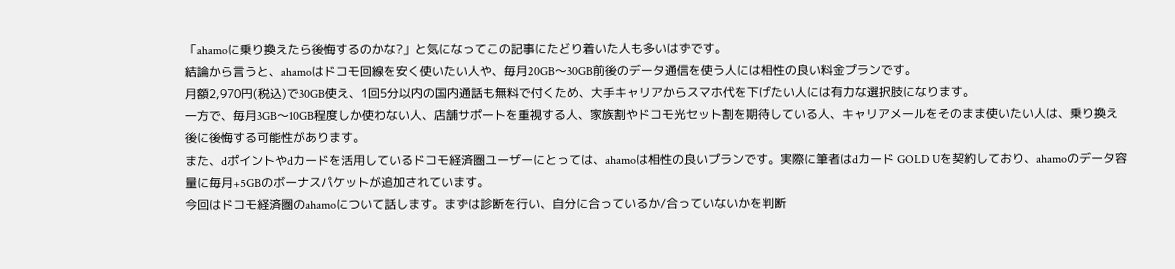「ahamoに乗り換えたら後悔するのかな?」と気になってこの記事にたどり着いた人も多いはずです。
結論から言うと、ahamoはドコモ回線を安く使いたい人や、毎月20GB〜30GB前後のデータ通信を使う人には相性の良い料金プランです。
月額2,970円(税込)で30GB使え、1回5分以内の国内通話も無料で付くため、大手キャリアからスマホ代を下げたい人には有力な選択肢になります。
一方で、毎月3GB〜10GB程度しか使わない人、店舗サポートを重視する人、家族割やドコモ光セット割を期待している人、キャリアメールをそのまま使いたい人は、乗り換え後に後悔する可能性があります。
また、dポイントやdカードを活用しているドコモ経済圏ユーザーにとっては、ahamoは相性の良いプランです。実際に筆者はdカード GOLD Uを契約しており、ahamoのデータ容量に毎月+5GBのボーナスパケットが追加されています。
今回はドコモ経済圏のahamoについて話します。まずは診断を行い、自分に合っているか/合っていないかを判断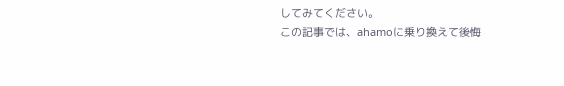してみてください。
この記事では、ahamoに乗り換えて後悔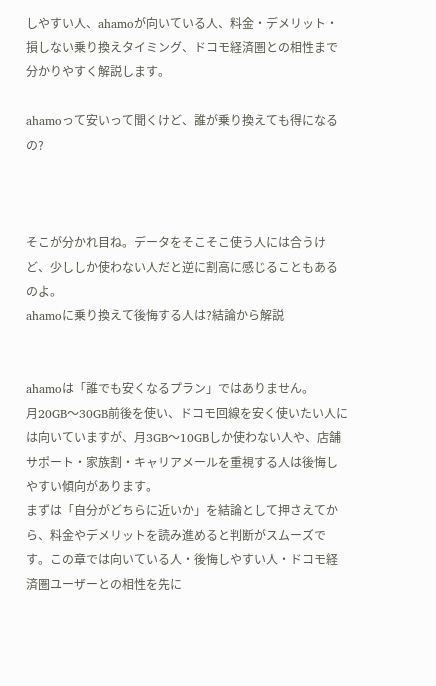しやすい人、ahamoが向いている人、料金・デメリット・損しない乗り換えタイミング、ドコモ経済圏との相性まで分かりやすく解説します。

ahamoって安いって聞くけど、誰が乗り換えても得になるの?



そこが分かれ目ね。データをそこそこ使う人には合うけど、少ししか使わない人だと逆に割高に感じることもあるのよ。
ahamoに乗り換えて後悔する人は?結論から解説


ahamoは「誰でも安くなるプラン」ではありません。
月20GB〜30GB前後を使い、ドコモ回線を安く使いたい人には向いていますが、月3GB〜10GBしか使わない人や、店舗サポート・家族割・キャリアメールを重視する人は後悔しやすい傾向があります。
まずは「自分がどちらに近いか」を結論として押さえてから、料金やデメリットを読み進めると判断がスムーズです。この章では向いている人・後悔しやすい人・ドコモ経済圏ユーザーとの相性を先に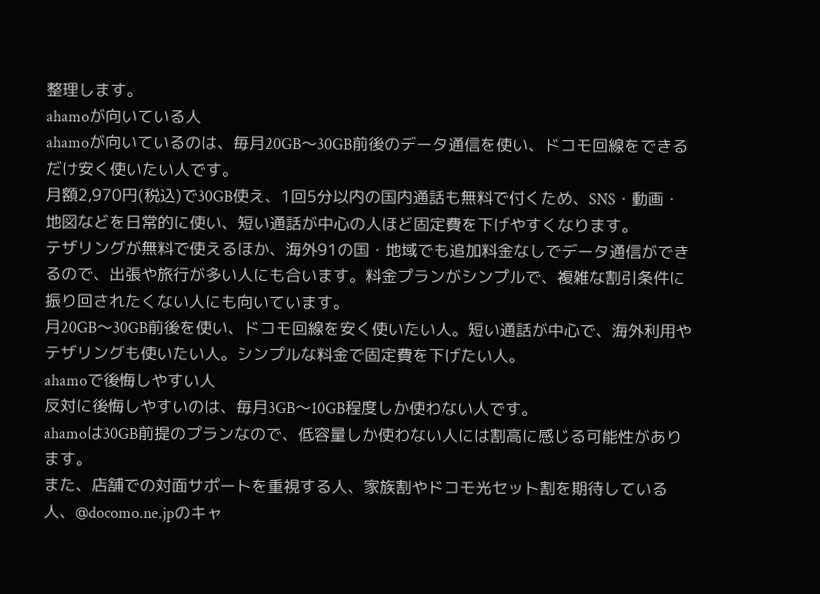整理します。
ahamoが向いている人
ahamoが向いているのは、毎月20GB〜30GB前後のデータ通信を使い、ドコモ回線をできるだけ安く使いたい人です。
月額2,970円(税込)で30GB使え、1回5分以内の国内通話も無料で付くため、SNS・動画・地図などを日常的に使い、短い通話が中心の人ほど固定費を下げやすくなります。
テザリングが無料で使えるほか、海外91の国・地域でも追加料金なしでデータ通信ができるので、出張や旅行が多い人にも合います。料金プランがシンプルで、複雑な割引条件に振り回されたくない人にも向いています。
月20GB〜30GB前後を使い、ドコモ回線を安く使いたい人。短い通話が中心で、海外利用やテザリングも使いたい人。シンプルな料金で固定費を下げたい人。
ahamoで後悔しやすい人
反対に後悔しやすいのは、毎月3GB〜10GB程度しか使わない人です。
ahamoは30GB前提のプランなので、低容量しか使わない人には割高に感じる可能性があります。
また、店舗での対面サポートを重視する人、家族割やドコモ光セット割を期待している人、@docomo.ne.jpのキャ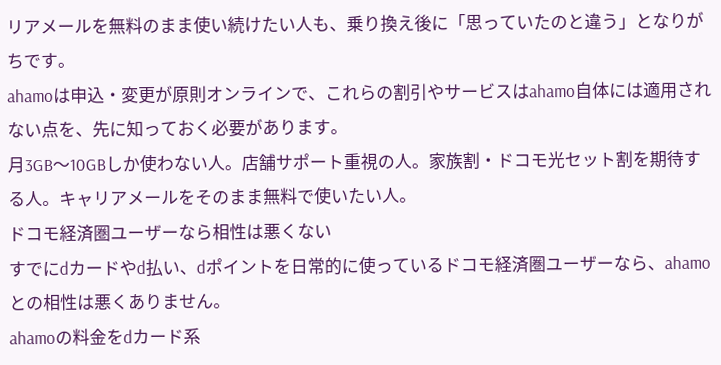リアメールを無料のまま使い続けたい人も、乗り換え後に「思っていたのと違う」となりがちです。
ahamoは申込・変更が原則オンラインで、これらの割引やサービスはahamo自体には適用されない点を、先に知っておく必要があります。
月3GB〜10GBしか使わない人。店舗サポート重視の人。家族割・ドコモ光セット割を期待する人。キャリアメールをそのまま無料で使いたい人。
ドコモ経済圏ユーザーなら相性は悪くない
すでにdカードやd払い、dポイントを日常的に使っているドコモ経済圏ユーザーなら、ahamoとの相性は悪くありません。
ahamoの料金をdカード系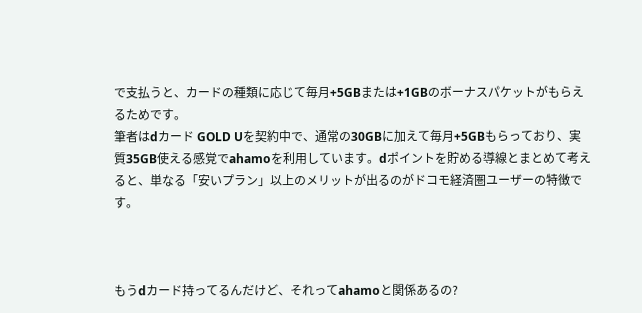で支払うと、カードの種類に応じて毎月+5GBまたは+1GBのボーナスパケットがもらえるためです。
筆者はdカード GOLD Uを契約中で、通常の30GBに加えて毎月+5GBもらっており、実質35GB使える感覚でahamoを利用しています。dポイントを貯める導線とまとめて考えると、単なる「安いプラン」以上のメリットが出るのがドコモ経済圏ユーザーの特徴です。



もうdカード持ってるんだけど、それってahamoと関係あるの?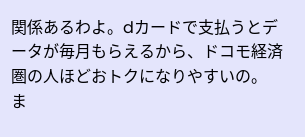関係あるわよ。dカードで支払うとデータが毎月もらえるから、ドコモ経済圏の人ほどおトクになりやすいの。
ま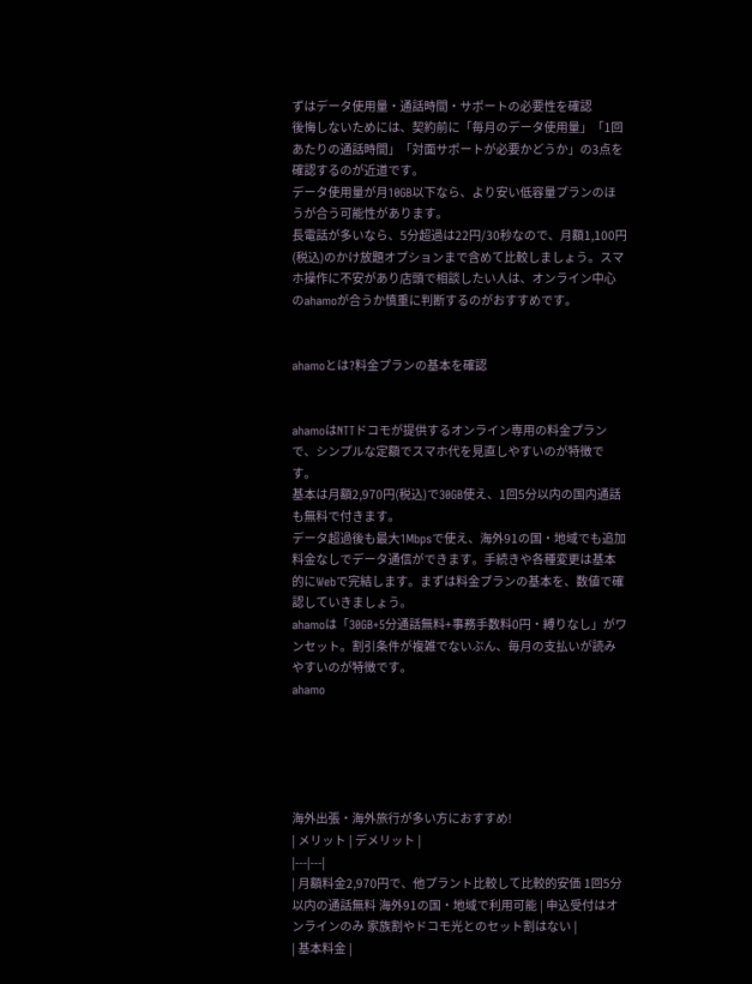ずはデータ使用量・通話時間・サポートの必要性を確認
後悔しないためには、契約前に「毎月のデータ使用量」「1回あたりの通話時間」「対面サポートが必要かどうか」の3点を確認するのが近道です。
データ使用量が月10GB以下なら、より安い低容量プランのほうが合う可能性があります。
長電話が多いなら、5分超過は22円/30秒なので、月額1,100円(税込)のかけ放題オプションまで含めて比較しましょう。スマホ操作に不安があり店頭で相談したい人は、オンライン中心のahamoが合うか慎重に判断するのがおすすめです。


ahamoとは?料金プランの基本を確認


ahamoはNTTドコモが提供するオンライン専用の料金プランで、シンプルな定額でスマホ代を見直しやすいのが特徴です。
基本は月額2,970円(税込)で30GB使え、1回5分以内の国内通話も無料で付きます。
データ超過後も最大1Mbpsで使え、海外91の国・地域でも追加料金なしでデータ通信ができます。手続きや各種変更は基本的にWebで完結します。まずは料金プランの基本を、数値で確認していきましょう。
ahamoは「30GB+5分通話無料+事務手数料0円・縛りなし」がワンセット。割引条件が複雑でないぶん、毎月の支払いが読みやすいのが特徴です。
ahamo





海外出張・海外旅行が多い方におすすめ!
| メリット | デメリット |
|---|---|
| 月額料金2,970円で、他プラント比較して比較的安価 1回5分以内の通話無料 海外91の国・地域で利用可能 | 申込受付はオンラインのみ 家族割やドコモ光とのセット割はない |
| 基本料金 |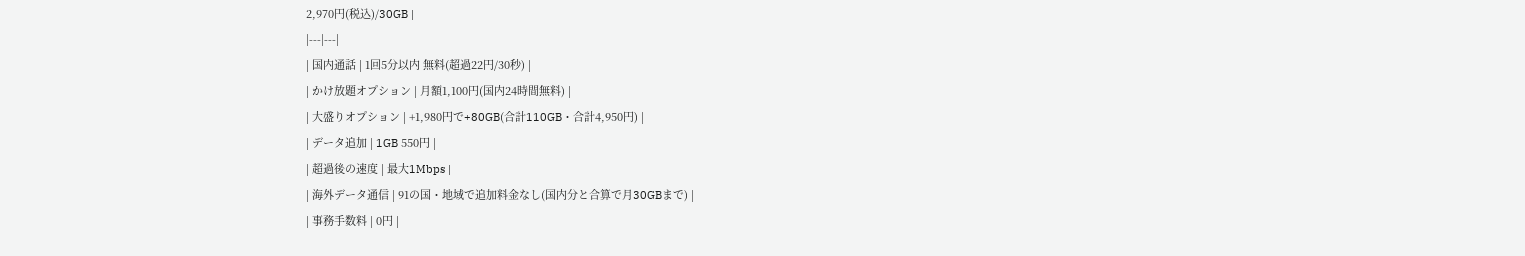2,970円(税込)/30GB |
|---|---|
| 国内通話 | 1回5分以内 無料(超過22円/30秒) |
| かけ放題オプション | 月額1,100円(国内24時間無料) |
| 大盛りオプション | +1,980円で+80GB(合計110GB・合計4,950円) |
| データ追加 | 1GB 550円 |
| 超過後の速度 | 最大1Mbps |
| 海外データ通信 | 91の国・地域で追加料金なし(国内分と合算で月30GBまで) |
| 事務手数料 | 0円 |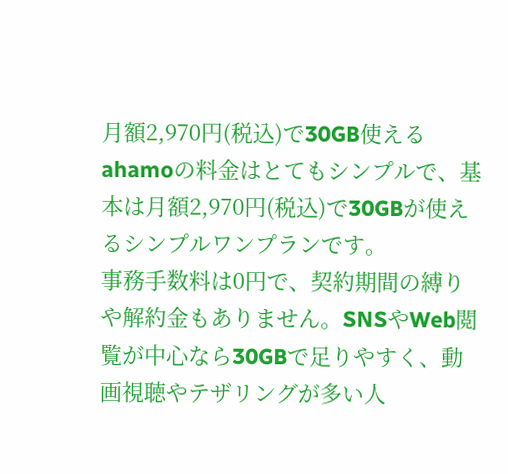月額2,970円(税込)で30GB使える
ahamoの料金はとてもシンプルで、基本は月額2,970円(税込)で30GBが使えるシンプルワンプランです。
事務手数料は0円で、契約期間の縛りや解約金もありません。SNSやWeb閲覧が中心なら30GBで足りやすく、動画視聴やテザリングが多い人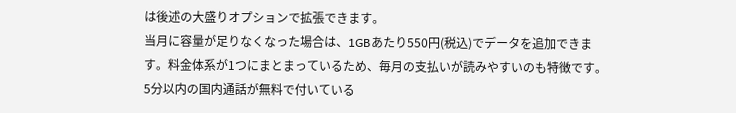は後述の大盛りオプションで拡張できます。
当月に容量が足りなくなった場合は、1GBあたり550円(税込)でデータを追加できます。料金体系が1つにまとまっているため、毎月の支払いが読みやすいのも特徴です。
5分以内の国内通話が無料で付いている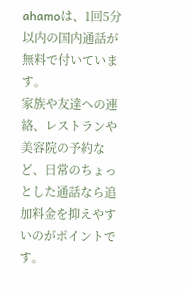ahamoは、1回5分以内の国内通話が無料で付いています。
家族や友達への連絡、レストランや美容院の予約など、日常のちょっとした通話なら追加料金を抑えやすいのがポイントです。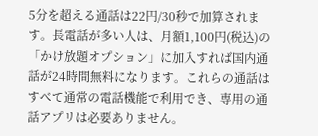5分を超える通話は22円/30秒で加算されます。長電話が多い人は、月額1,100円(税込)の「かけ放題オプション」に加入すれば国内通話が24時間無料になります。これらの通話はすべて通常の電話機能で利用でき、専用の通話アプリは必要ありません。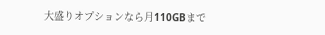大盛りオプションなら月110GBまで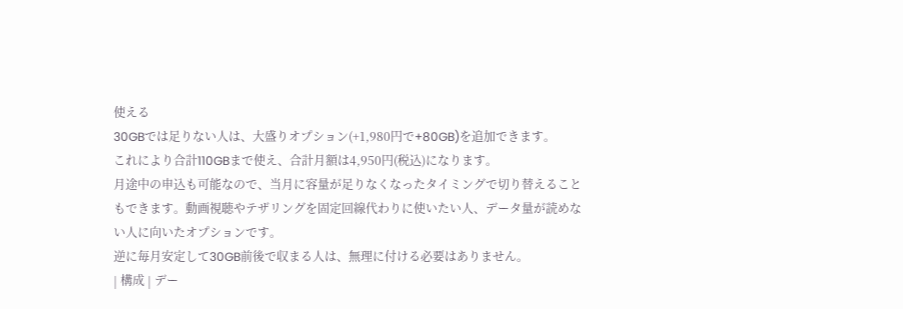使える
30GBでは足りない人は、大盛りオプション(+1,980円で+80GB)を追加できます。
これにより合計110GBまで使え、合計月額は4,950円(税込)になります。
月途中の申込も可能なので、当月に容量が足りなくなったタイミングで切り替えることもできます。動画視聴やテザリングを固定回線代わりに使いたい人、データ量が読めない人に向いたオプションです。
逆に毎月安定して30GB前後で収まる人は、無理に付ける必要はありません。
| 構成 | デー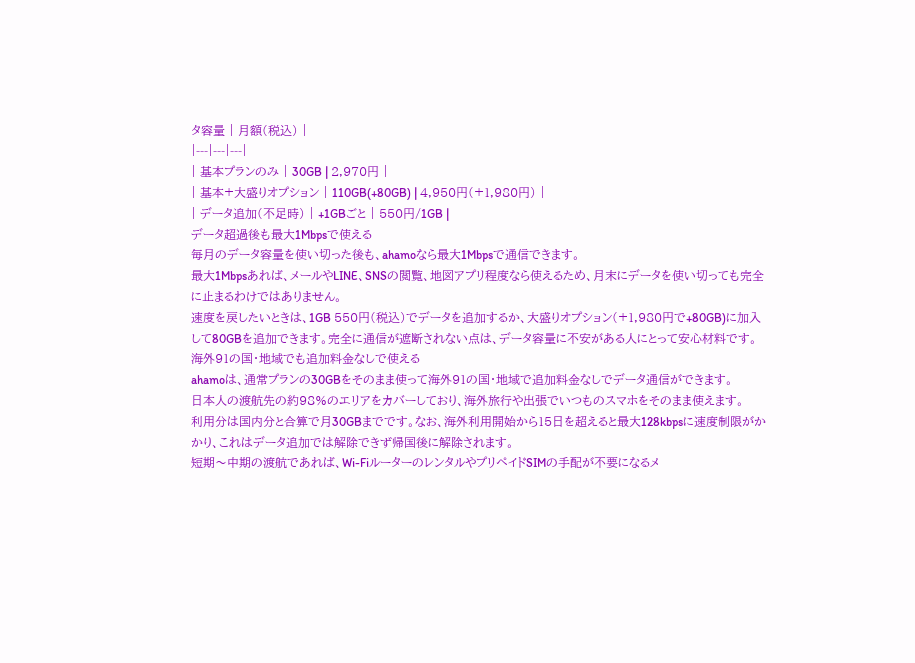タ容量 | 月額(税込) |
|---|---|---|
| 基本プランのみ | 30GB | 2,970円 |
| 基本+大盛りオプション | 110GB(+80GB) | 4,950円(+1,980円) |
| データ追加(不足時) | +1GBごと | 550円/1GB |
データ超過後も最大1Mbpsで使える
毎月のデータ容量を使い切った後も、ahamoなら最大1Mbpsで通信できます。
最大1Mbpsあれば、メールやLINE、SNSの閲覧、地図アプリ程度なら使えるため、月末にデータを使い切っても完全に止まるわけではありません。
速度を戻したいときは、1GB 550円(税込)でデータを追加するか、大盛りオプション(+1,980円で+80GB)に加入して80GBを追加できます。完全に通信が遮断されない点は、データ容量に不安がある人にとって安心材料です。
海外91の国・地域でも追加料金なしで使える
ahamoは、通常プランの30GBをそのまま使って海外91の国・地域で追加料金なしでデータ通信ができます。
日本人の渡航先の約98%のエリアをカバーしており、海外旅行や出張でいつものスマホをそのまま使えます。
利用分は国内分と合算で月30GBまでです。なお、海外利用開始から15日を超えると最大128kbpsに速度制限がかかり、これはデータ追加では解除できず帰国後に解除されます。
短期〜中期の渡航であれば、Wi-FiルーターのレンタルやプリペイドSIMの手配が不要になるメ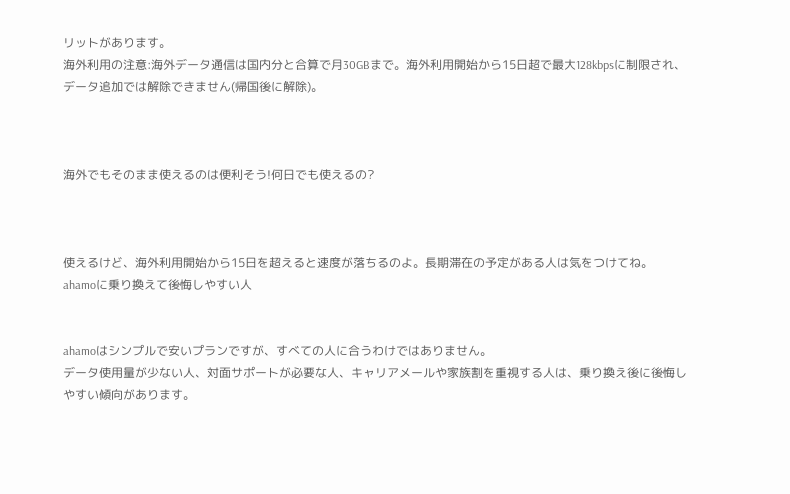リットがあります。
海外利用の注意:海外データ通信は国内分と合算で月30GBまで。海外利用開始から15日超で最大128kbpsに制限され、データ追加では解除できません(帰国後に解除)。



海外でもそのまま使えるのは便利そう!何日でも使えるの?



使えるけど、海外利用開始から15日を超えると速度が落ちるのよ。長期滞在の予定がある人は気をつけてね。
ahamoに乗り換えて後悔しやすい人


ahamoはシンプルで安いプランですが、すべての人に合うわけではありません。
データ使用量が少ない人、対面サポートが必要な人、キャリアメールや家族割を重視する人は、乗り換え後に後悔しやすい傾向があります。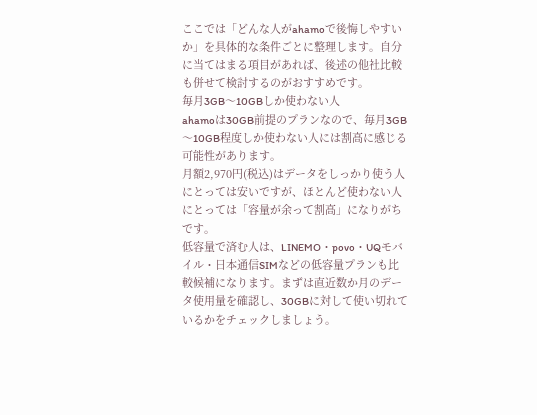ここでは「どんな人がahamoで後悔しやすいか」を具体的な条件ごとに整理します。自分に当てはまる項目があれば、後述の他社比較も併せて検討するのがおすすめです。
毎月3GB〜10GBしか使わない人
ahamoは30GB前提のプランなので、毎月3GB〜10GB程度しか使わない人には割高に感じる可能性があります。
月額2,970円(税込)はデータをしっかり使う人にとっては安いですが、ほとんど使わない人にとっては「容量が余って割高」になりがちです。
低容量で済む人は、LINEMO・povo・UQモバイル・日本通信SIMなどの低容量プランも比較候補になります。まずは直近数か月のデータ使用量を確認し、30GBに対して使い切れているかをチェックしましょう。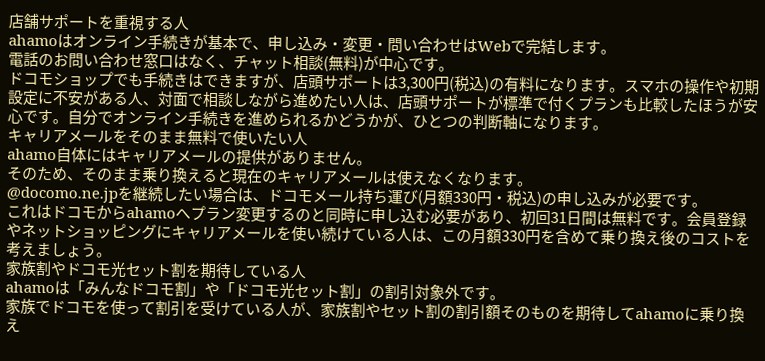店舗サポートを重視する人
ahamoはオンライン手続きが基本で、申し込み・変更・問い合わせはWebで完結します。
電話のお問い合わせ窓口はなく、チャット相談(無料)が中心です。
ドコモショップでも手続きはできますが、店頭サポートは3,300円(税込)の有料になります。スマホの操作や初期設定に不安がある人、対面で相談しながら進めたい人は、店頭サポートが標準で付くプランも比較したほうが安心です。自分でオンライン手続きを進められるかどうかが、ひとつの判断軸になります。
キャリアメールをそのまま無料で使いたい人
ahamo自体にはキャリアメールの提供がありません。
そのため、そのまま乗り換えると現在のキャリアメールは使えなくなります。
@docomo.ne.jpを継続したい場合は、ドコモメール持ち運び(月額330円・税込)の申し込みが必要です。
これはドコモからahamoへプラン変更するのと同時に申し込む必要があり、初回31日間は無料です。会員登録やネットショッピングにキャリアメールを使い続けている人は、この月額330円を含めて乗り換え後のコストを考えましょう。
家族割やドコモ光セット割を期待している人
ahamoは「みんなドコモ割」や「ドコモ光セット割」の割引対象外です。
家族でドコモを使って割引を受けている人が、家族割やセット割の割引額そのものを期待してahamoに乗り換え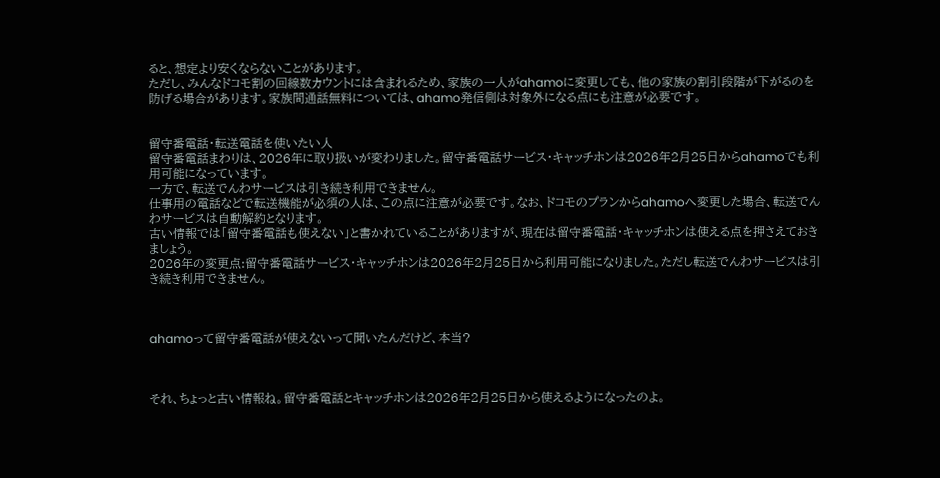ると、想定より安くならないことがあります。
ただし、みんなドコモ割の回線数カウントには含まれるため、家族の一人がahamoに変更しても、他の家族の割引段階が下がるのを防げる場合があります。家族間通話無料については、ahamo発信側は対象外になる点にも注意が必要です。


留守番電話・転送電話を使いたい人
留守番電話まわりは、2026年に取り扱いが変わりました。留守番電話サービス・キャッチホンは2026年2月25日からahamoでも利用可能になっています。
一方で、転送でんわサービスは引き続き利用できません。
仕事用の電話などで転送機能が必須の人は、この点に注意が必要です。なお、ドコモのプランからahamoへ変更した場合、転送でんわサービスは自動解約となります。
古い情報では「留守番電話も使えない」と書かれていることがありますが、現在は留守番電話・キャッチホンは使える点を押さえておきましょう。
2026年の変更点:留守番電話サービス・キャッチホンは2026年2月25日から利用可能になりました。ただし転送でんわサービスは引き続き利用できません。



ahamoって留守番電話が使えないって聞いたんだけど、本当?



それ、ちょっと古い情報ね。留守番電話とキャッチホンは2026年2月25日から使えるようになったのよ。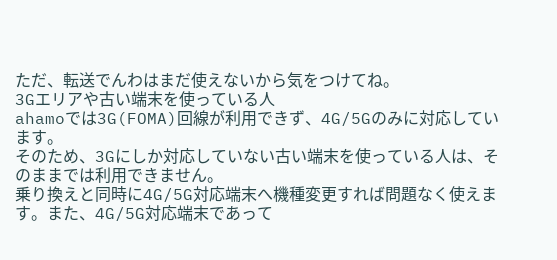ただ、転送でんわはまだ使えないから気をつけてね。
3Gエリアや古い端末を使っている人
ahamoでは3G(FOMA)回線が利用できず、4G/5Gのみに対応しています。
そのため、3Gにしか対応していない古い端末を使っている人は、そのままでは利用できません。
乗り換えと同時に4G/5G対応端末へ機種変更すれば問題なく使えます。また、4G/5G対応端末であって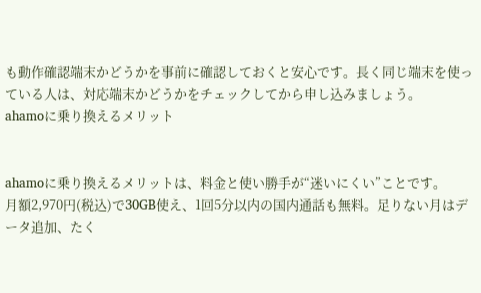も動作確認端末かどうかを事前に確認しておくと安心です。長く同じ端末を使っている人は、対応端末かどうかをチェックしてから申し込みましょう。
ahamoに乗り換えるメリット


ahamoに乗り換えるメリットは、料金と使い勝手が“迷いにくい”ことです。
月額2,970円(税込)で30GB使え、1回5分以内の国内通話も無料。足りない月はデータ追加、たく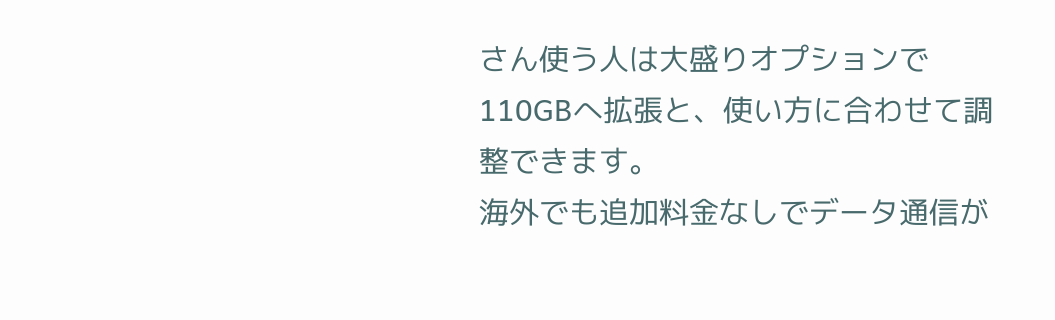さん使う人は大盛りオプションで110GBへ拡張と、使い方に合わせて調整できます。
海外でも追加料金なしでデータ通信が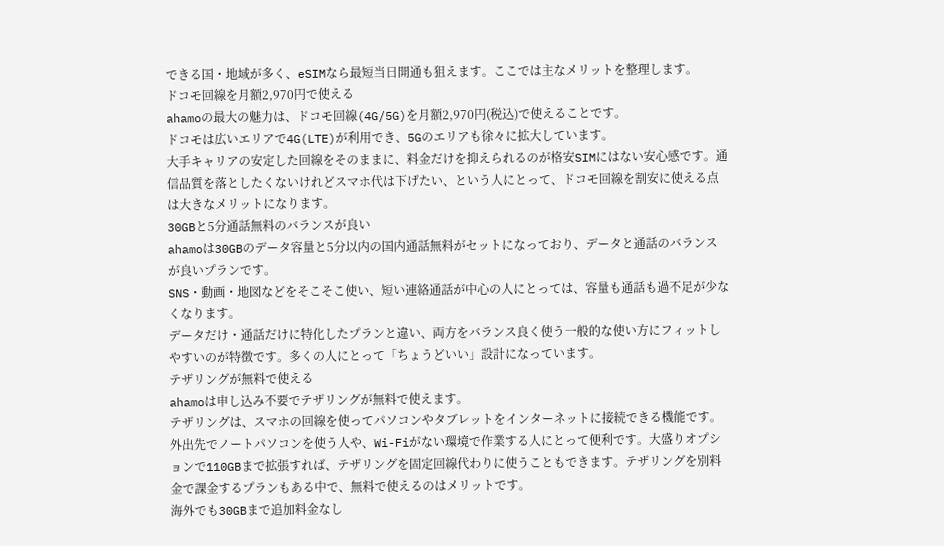できる国・地域が多く、eSIMなら最短当日開通も狙えます。ここでは主なメリットを整理します。
ドコモ回線を月額2,970円で使える
ahamoの最大の魅力は、ドコモ回線(4G/5G)を月額2,970円(税込)で使えることです。
ドコモは広いエリアで4G(LTE)が利用でき、5Gのエリアも徐々に拡大しています。
大手キャリアの安定した回線をそのままに、料金だけを抑えられるのが格安SIMにはない安心感です。通信品質を落としたくないけれどスマホ代は下げたい、という人にとって、ドコモ回線を割安に使える点は大きなメリットになります。
30GBと5分通話無料のバランスが良い
ahamoは30GBのデータ容量と5分以内の国内通話無料がセットになっており、データと通話のバランスが良いプランです。
SNS・動画・地図などをそこそこ使い、短い連絡通話が中心の人にとっては、容量も通話も過不足が少なくなります。
データだけ・通話だけに特化したプランと違い、両方をバランス良く使う一般的な使い方にフィットしやすいのが特徴です。多くの人にとって「ちょうどいい」設計になっています。
テザリングが無料で使える
ahamoは申し込み不要でテザリングが無料で使えます。
テザリングは、スマホの回線を使ってパソコンやタブレットをインターネットに接続できる機能です。
外出先でノートパソコンを使う人や、Wi-Fiがない環境で作業する人にとって便利です。大盛りオプションで110GBまで拡張すれば、テザリングを固定回線代わりに使うこともできます。テザリングを別料金で課金するプランもある中で、無料で使えるのはメリットです。
海外でも30GBまで追加料金なし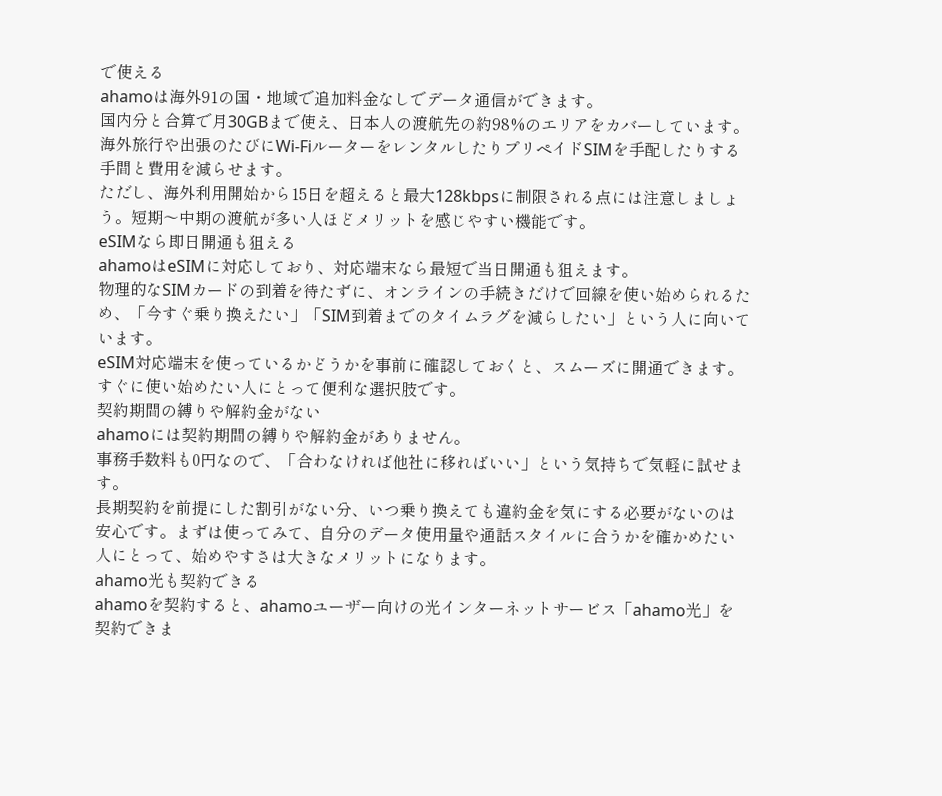で使える
ahamoは海外91の国・地域で追加料金なしでデータ通信ができます。
国内分と合算で月30GBまで使え、日本人の渡航先の約98%のエリアをカバーしています。
海外旅行や出張のたびにWi-FiルーターをレンタルしたりプリペイドSIMを手配したりする手間と費用を減らせます。
ただし、海外利用開始から15日を超えると最大128kbpsに制限される点には注意しましょう。短期〜中期の渡航が多い人ほどメリットを感じやすい機能です。
eSIMなら即日開通も狙える
ahamoはeSIMに対応しており、対応端末なら最短で当日開通も狙えます。
物理的なSIMカードの到着を待たずに、オンラインの手続きだけで回線を使い始められるため、「今すぐ乗り換えたい」「SIM到着までのタイムラグを減らしたい」という人に向いています。
eSIM対応端末を使っているかどうかを事前に確認しておくと、スムーズに開通できます。すぐに使い始めたい人にとって便利な選択肢です。
契約期間の縛りや解約金がない
ahamoには契約期間の縛りや解約金がありません。
事務手数料も0円なので、「合わなければ他社に移ればいい」という気持ちで気軽に試せます。
長期契約を前提にした割引がない分、いつ乗り換えても違約金を気にする必要がないのは安心です。まずは使ってみて、自分のデータ使用量や通話スタイルに合うかを確かめたい人にとって、始めやすさは大きなメリットになります。
ahamo光も契約できる
ahamoを契約すると、ahamoユーザー向けの光インターネットサービス「ahamo光」を契約できま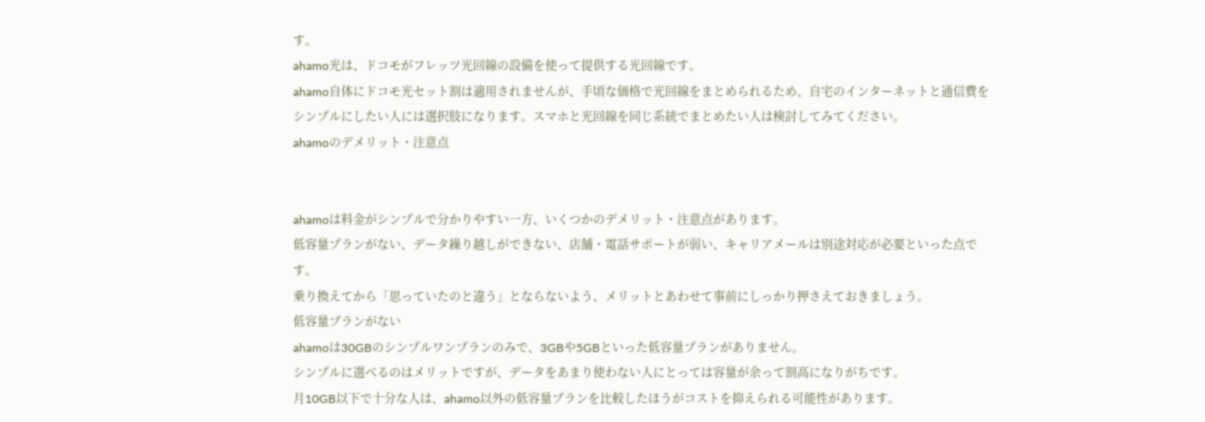す。
ahamo光は、ドコモがフレッツ光回線の設備を使って提供する光回線です。
ahamo自体にドコモ光セット割は適用されませんが、手頃な価格で光回線をまとめられるため、自宅のインターネットと通信費をシンプルにしたい人には選択肢になります。スマホと光回線を同じ系統でまとめたい人は検討してみてください。
ahamoのデメリット・注意点


ahamoは料金がシンプルで分かりやすい一方、いくつかのデメリット・注意点があります。
低容量プランがない、データ繰り越しができない、店舗・電話サポートが弱い、キャリアメールは別途対応が必要といった点です。
乗り換えてから「思っていたのと違う」とならないよう、メリットとあわせて事前にしっかり押さえておきましょう。
低容量プランがない
ahamoは30GBのシンプルワンプランのみで、3GBや5GBといった低容量プランがありません。
シンプルに選べるのはメリットですが、データをあまり使わない人にとっては容量が余って割高になりがちです。
月10GB以下で十分な人は、ahamo以外の低容量プランを比較したほうがコストを抑えられる可能性があります。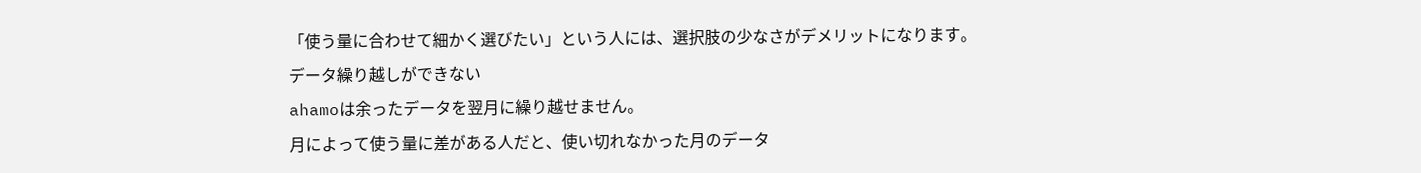「使う量に合わせて細かく選びたい」という人には、選択肢の少なさがデメリットになります。
データ繰り越しができない
ahamoは余ったデータを翌月に繰り越せません。
月によって使う量に差がある人だと、使い切れなかった月のデータ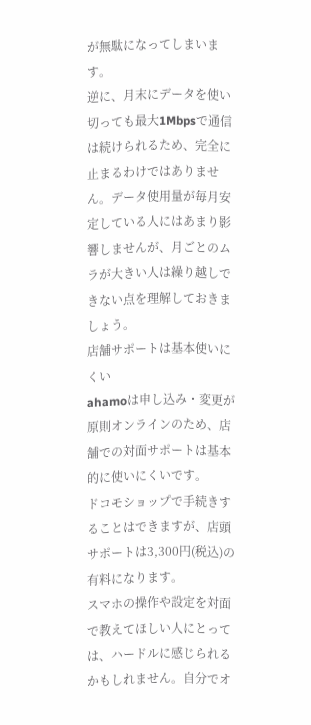が無駄になってしまいます。
逆に、月末にデータを使い切っても最大1Mbpsで通信は続けられるため、完全に止まるわけではありません。データ使用量が毎月安定している人にはあまり影響しませんが、月ごとのムラが大きい人は繰り越しできない点を理解しておきましょう。
店舗サポートは基本使いにくい
ahamoは申し込み・変更が原則オンラインのため、店舗での対面サポートは基本的に使いにくいです。
ドコモショップで手続きすることはできますが、店頭サポートは3,300円(税込)の有料になります。
スマホの操作や設定を対面で教えてほしい人にとっては、ハードルに感じられるかもしれません。自分でオ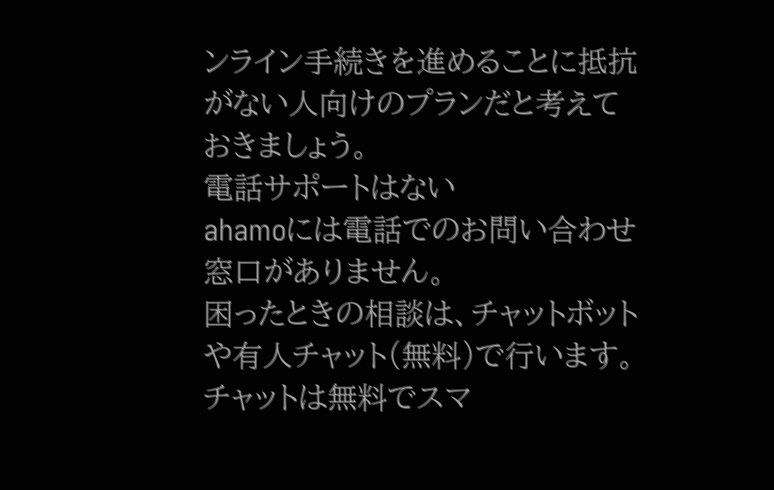ンライン手続きを進めることに抵抗がない人向けのプランだと考えておきましょう。
電話サポートはない
ahamoには電話でのお問い合わせ窓口がありません。
困ったときの相談は、チャットボットや有人チャット(無料)で行います。
チャットは無料でスマ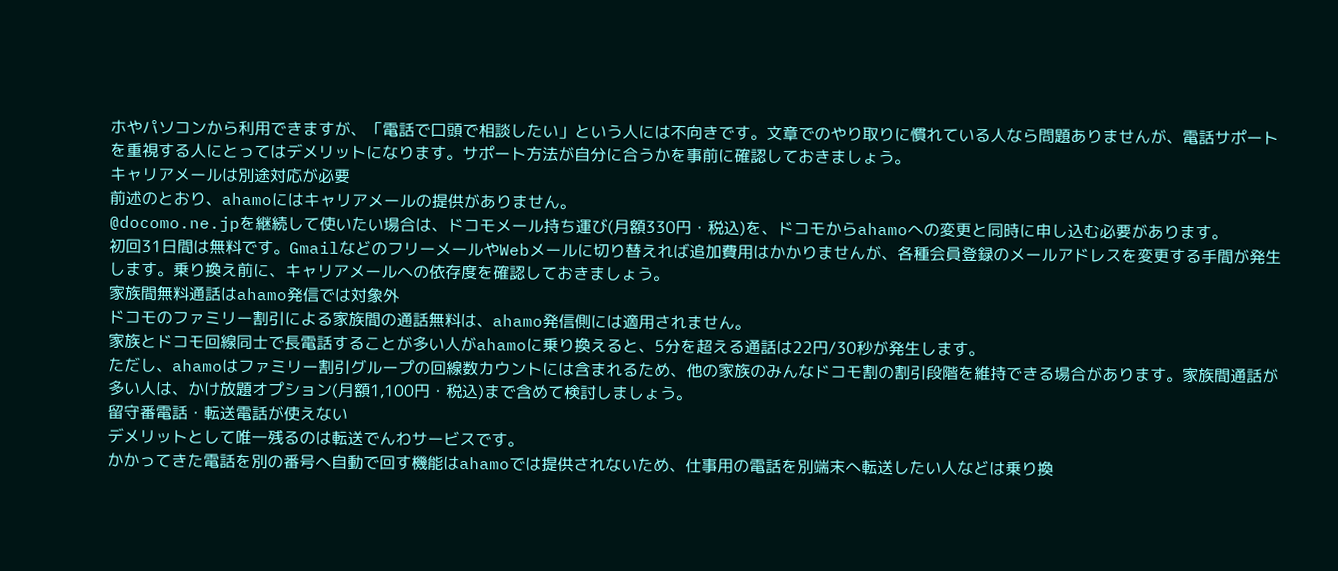ホやパソコンから利用できますが、「電話で口頭で相談したい」という人には不向きです。文章でのやり取りに慣れている人なら問題ありませんが、電話サポートを重視する人にとってはデメリットになります。サポート方法が自分に合うかを事前に確認しておきましょう。
キャリアメールは別途対応が必要
前述のとおり、ahamoにはキャリアメールの提供がありません。
@docomo.ne.jpを継続して使いたい場合は、ドコモメール持ち運び(月額330円・税込)を、ドコモからahamoへの変更と同時に申し込む必要があります。
初回31日間は無料です。GmailなどのフリーメールやWebメールに切り替えれば追加費用はかかりませんが、各種会員登録のメールアドレスを変更する手間が発生します。乗り換え前に、キャリアメールへの依存度を確認しておきましょう。
家族間無料通話はahamo発信では対象外
ドコモのファミリー割引による家族間の通話無料は、ahamo発信側には適用されません。
家族とドコモ回線同士で長電話することが多い人がahamoに乗り換えると、5分を超える通話は22円/30秒が発生します。
ただし、ahamoはファミリー割引グループの回線数カウントには含まれるため、他の家族のみんなドコモ割の割引段階を維持できる場合があります。家族間通話が多い人は、かけ放題オプション(月額1,100円・税込)まで含めて検討しましょう。
留守番電話・転送電話が使えない
デメリットとして唯一残るのは転送でんわサービスです。
かかってきた電話を別の番号へ自動で回す機能はahamoでは提供されないため、仕事用の電話を別端末へ転送したい人などは乗り換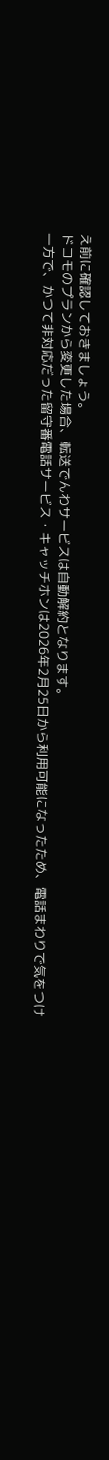え前に確認しておきましょう。
ドコモのプランから変更した場合、転送でんわサービスは自動解約となります。
一方で、かつて非対応だった留守番電話サービス・キャッチホンは2026年2月25日から利用可能になったため、電話まわりで気をつけ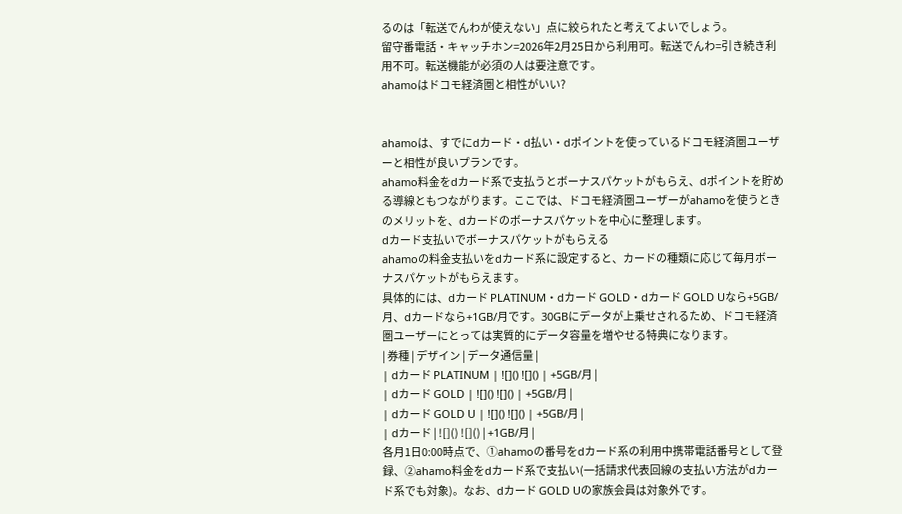るのは「転送でんわが使えない」点に絞られたと考えてよいでしょう。
留守番電話・キャッチホン=2026年2月25日から利用可。転送でんわ=引き続き利用不可。転送機能が必須の人は要注意です。
ahamoはドコモ経済圏と相性がいい?


ahamoは、すでにdカード・d払い・dポイントを使っているドコモ経済圏ユーザーと相性が良いプランです。
ahamo料金をdカード系で支払うとボーナスパケットがもらえ、dポイントを貯める導線ともつながります。ここでは、ドコモ経済圏ユーザーがahamoを使うときのメリットを、dカードのボーナスパケットを中心に整理します。
dカード支払いでボーナスパケットがもらえる
ahamoの料金支払いをdカード系に設定すると、カードの種類に応じて毎月ボーナスパケットがもらえます。
具体的には、dカード PLATINUM・dカード GOLD・dカード GOLD Uなら+5GB/月、dカードなら+1GB/月です。30GBにデータが上乗せされるため、ドコモ経済圏ユーザーにとっては実質的にデータ容量を増やせる特典になります。
| 券種 | デザイン | データ通信量 |
| dカード PLATINUM | ![]() ![]() | +5GB/月 |
| dカード GOLD | ![]() ![]() | +5GB/月 |
| dカード GOLD U | ![]() ![]() | +5GB/月 |
| dカード | ![]() ![]() | +1GB/月 |
各月1日0:00時点で、①ahamoの番号をdカード系の利用中携帯電話番号として登録、②ahamo料金をdカード系で支払い(一括請求代表回線の支払い方法がdカード系でも対象)。なお、dカード GOLD Uの家族会員は対象外です。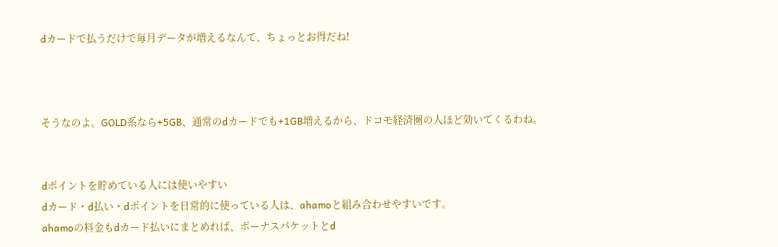dカードで払うだけで毎月データが増えるなんて、ちょっとお得だね!



そうなのよ。GOLD系なら+5GB、通常のdカードでも+1GB増えるから、ドコモ経済圏の人ほど効いてくるわね。


dポイントを貯めている人には使いやすい
dカード・d払い・dポイントを日常的に使っている人は、ahamoと組み合わせやすいです。
ahamoの料金もdカード払いにまとめれば、ボーナスパケットとd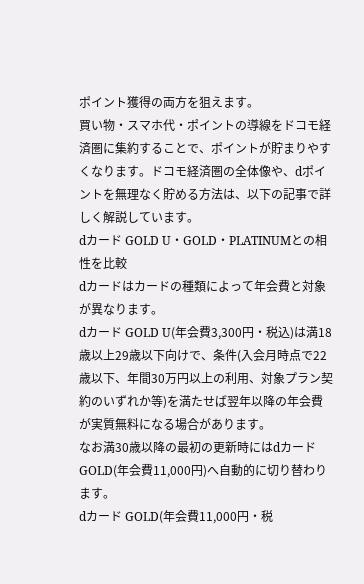ポイント獲得の両方を狙えます。
買い物・スマホ代・ポイントの導線をドコモ経済圏に集約することで、ポイントが貯まりやすくなります。ドコモ経済圏の全体像や、dポイントを無理なく貯める方法は、以下の記事で詳しく解説しています。
dカード GOLD U・GOLD・PLATINUMとの相性を比較
dカードはカードの種類によって年会費と対象が異なります。
dカード GOLD U(年会費3,300円・税込)は満18歳以上29歳以下向けで、条件(入会月時点で22歳以下、年間30万円以上の利用、対象プラン契約のいずれか等)を満たせば翌年以降の年会費が実質無料になる場合があります。
なお満30歳以降の最初の更新時にはdカード GOLD(年会費11,000円)へ自動的に切り替わります。
dカード GOLD(年会費11,000円・税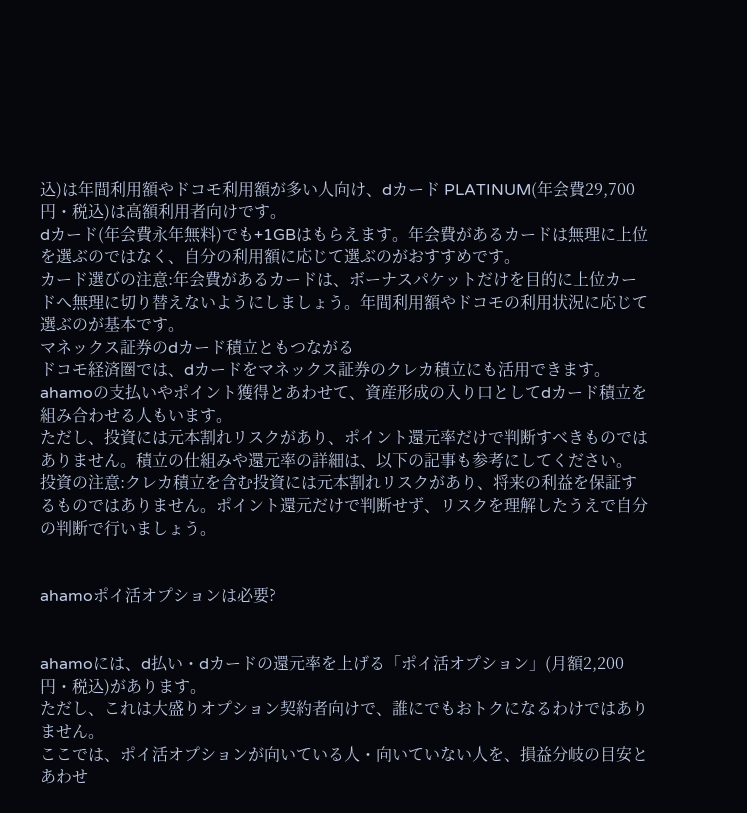込)は年間利用額やドコモ利用額が多い人向け、dカード PLATINUM(年会費29,700円・税込)は高額利用者向けです。
dカード(年会費永年無料)でも+1GBはもらえます。年会費があるカードは無理に上位を選ぶのではなく、自分の利用額に応じて選ぶのがおすすめです。
カード選びの注意:年会費があるカードは、ボーナスパケットだけを目的に上位カードへ無理に切り替えないようにしましょう。年間利用額やドコモの利用状況に応じて選ぶのが基本です。
マネックス証券のdカード積立ともつながる
ドコモ経済圏では、dカードをマネックス証券のクレカ積立にも活用できます。
ahamoの支払いやポイント獲得とあわせて、資産形成の入り口としてdカード積立を組み合わせる人もいます。
ただし、投資には元本割れリスクがあり、ポイント還元率だけで判断すべきものではありません。積立の仕組みや還元率の詳細は、以下の記事も参考にしてください。
投資の注意:クレカ積立を含む投資には元本割れリスクがあり、将来の利益を保証するものではありません。ポイント還元だけで判断せず、リスクを理解したうえで自分の判断で行いましょう。


ahamoポイ活オプションは必要?


ahamoには、d払い・dカードの還元率を上げる「ポイ活オプション」(月額2,200円・税込)があります。
ただし、これは大盛りオプション契約者向けで、誰にでもおトクになるわけではありません。
ここでは、ポイ活オプションが向いている人・向いていない人を、損益分岐の目安とあわせ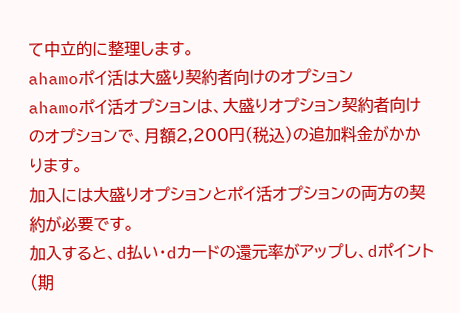て中立的に整理します。
ahamoポイ活は大盛り契約者向けのオプション
ahamoポイ活オプションは、大盛りオプション契約者向けのオプションで、月額2,200円(税込)の追加料金がかかります。
加入には大盛りオプションとポイ活オプションの両方の契約が必要です。
加入すると、d払い・dカードの還元率がアップし、dポイント(期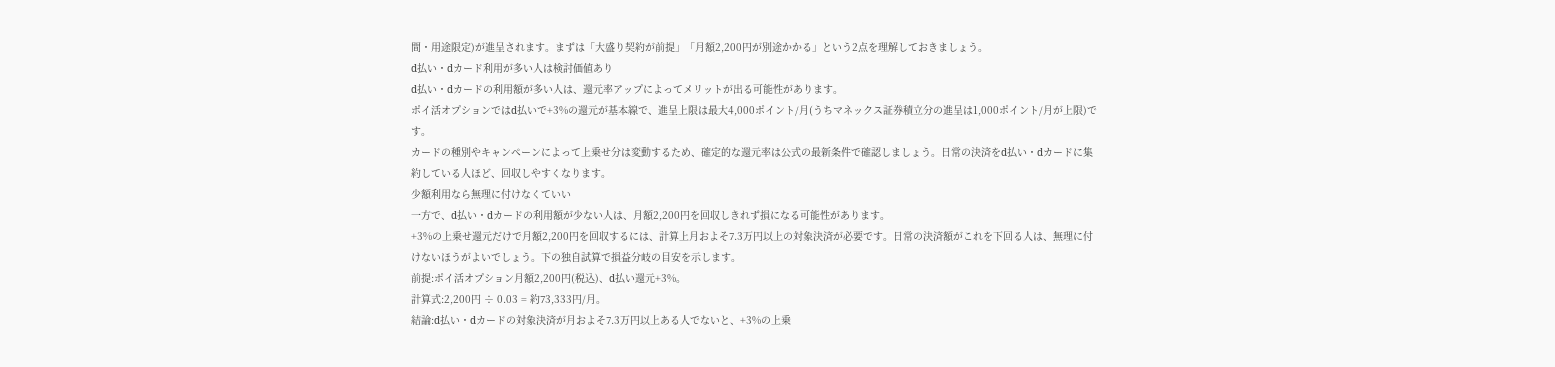間・用途限定)が進呈されます。まずは「大盛り契約が前提」「月額2,200円が別途かかる」という2点を理解しておきましょう。
d払い・dカード利用が多い人は検討価値あり
d払い・dカードの利用額が多い人は、還元率アップによってメリットが出る可能性があります。
ポイ活オプションではd払いで+3%の還元が基本線で、進呈上限は最大4,000ポイント/月(うちマネックス証券積立分の進呈は1,000ポイント/月が上限)です。
カードの種別やキャンペーンによって上乗せ分は変動するため、確定的な還元率は公式の最新条件で確認しましょう。日常の決済をd払い・dカードに集約している人ほど、回収しやすくなります。
少額利用なら無理に付けなくていい
一方で、d払い・dカードの利用額が少ない人は、月額2,200円を回収しきれず損になる可能性があります。
+3%の上乗せ還元だけで月額2,200円を回収するには、計算上月およそ7.3万円以上の対象決済が必要です。日常の決済額がこれを下回る人は、無理に付けないほうがよいでしょう。下の独自試算で損益分岐の目安を示します。
前提:ポイ活オプション月額2,200円(税込)、d払い還元+3%。
計算式:2,200円 ÷ 0.03 = 約73,333円/月。
結論:d払い・dカードの対象決済が月およそ7.3万円以上ある人でないと、+3%の上乗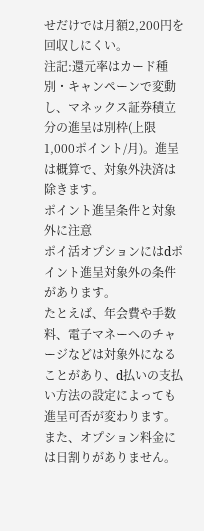せだけでは月額2,200円を回収しにくい。
注記:還元率はカード種別・キャンペーンで変動し、マネックス証券積立分の進呈は別枠(上限1,000ポイント/月)。進呈は概算で、対象外決済は除きます。
ポイント進呈条件と対象外に注意
ポイ活オプションにはdポイント進呈対象外の条件があります。
たとえば、年会費や手数料、電子マネーへのチャージなどは対象外になることがあり、d払いの支払い方法の設定によっても進呈可否が変わります。
また、オプション料金には日割りがありません。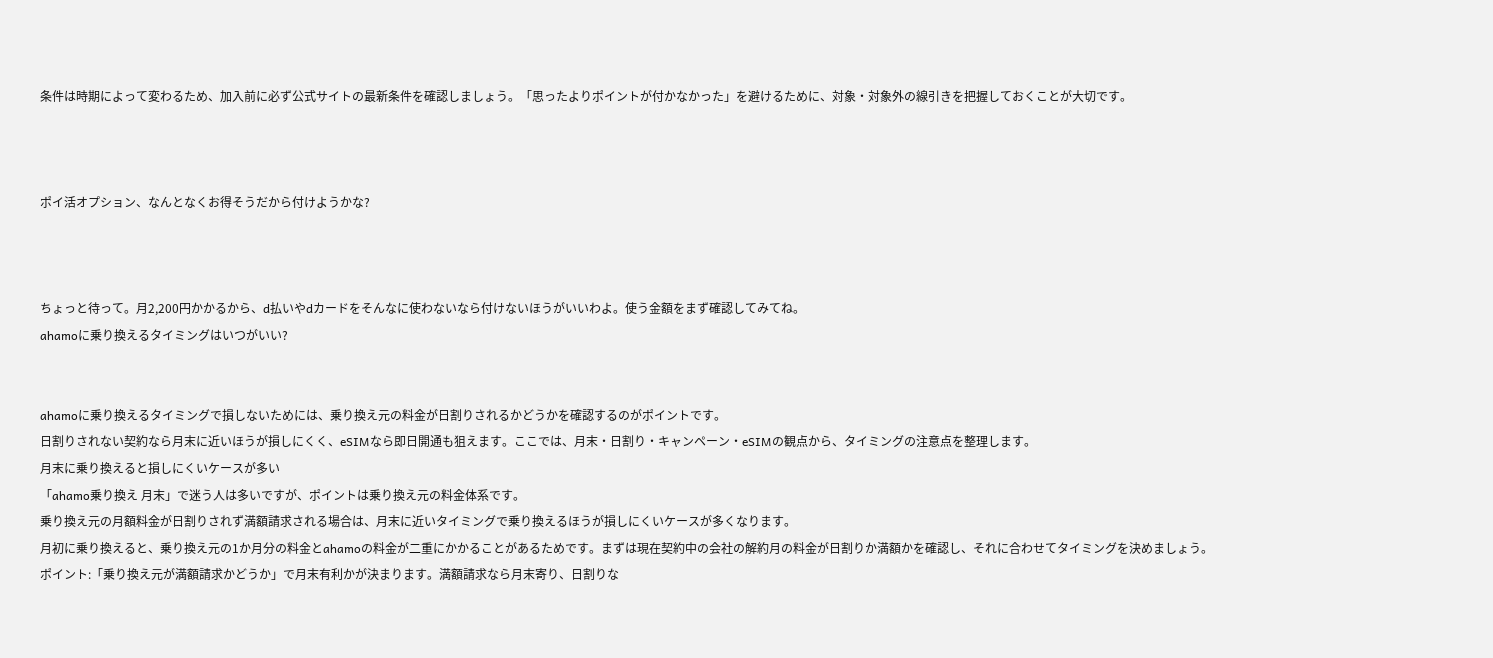条件は時期によって変わるため、加入前に必ず公式サイトの最新条件を確認しましょう。「思ったよりポイントが付かなかった」を避けるために、対象・対象外の線引きを把握しておくことが大切です。



ポイ活オプション、なんとなくお得そうだから付けようかな?



ちょっと待って。月2,200円かかるから、d払いやdカードをそんなに使わないなら付けないほうがいいわよ。使う金額をまず確認してみてね。
ahamoに乗り換えるタイミングはいつがいい?


ahamoに乗り換えるタイミングで損しないためには、乗り換え元の料金が日割りされるかどうかを確認するのがポイントです。
日割りされない契約なら月末に近いほうが損しにくく、eSIMなら即日開通も狙えます。ここでは、月末・日割り・キャンペーン・eSIMの観点から、タイミングの注意点を整理します。
月末に乗り換えると損しにくいケースが多い
「ahamo乗り換え 月末」で迷う人は多いですが、ポイントは乗り換え元の料金体系です。
乗り換え元の月額料金が日割りされず満額請求される場合は、月末に近いタイミングで乗り換えるほうが損しにくいケースが多くなります。
月初に乗り換えると、乗り換え元の1か月分の料金とahamoの料金が二重にかかることがあるためです。まずは現在契約中の会社の解約月の料金が日割りか満額かを確認し、それに合わせてタイミングを決めましょう。
ポイント:「乗り換え元が満額請求かどうか」で月末有利かが決まります。満額請求なら月末寄り、日割りな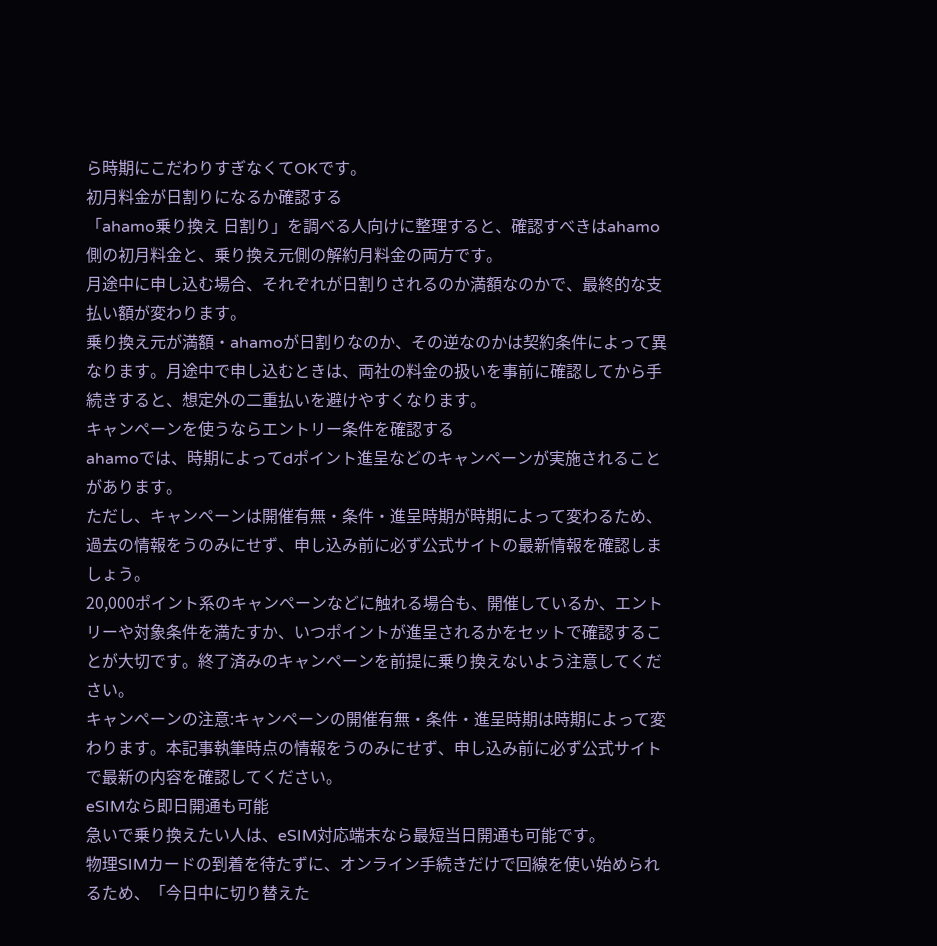ら時期にこだわりすぎなくてOKです。
初月料金が日割りになるか確認する
「ahamo乗り換え 日割り」を調べる人向けに整理すると、確認すべきはahamo側の初月料金と、乗り換え元側の解約月料金の両方です。
月途中に申し込む場合、それぞれが日割りされるのか満額なのかで、最終的な支払い額が変わります。
乗り換え元が満額・ahamoが日割りなのか、その逆なのかは契約条件によって異なります。月途中で申し込むときは、両社の料金の扱いを事前に確認してから手続きすると、想定外の二重払いを避けやすくなります。
キャンペーンを使うならエントリー条件を確認する
ahamoでは、時期によってdポイント進呈などのキャンペーンが実施されることがあります。
ただし、キャンペーンは開催有無・条件・進呈時期が時期によって変わるため、過去の情報をうのみにせず、申し込み前に必ず公式サイトの最新情報を確認しましょう。
20,000ポイント系のキャンペーンなどに触れる場合も、開催しているか、エントリーや対象条件を満たすか、いつポイントが進呈されるかをセットで確認することが大切です。終了済みのキャンペーンを前提に乗り換えないよう注意してください。
キャンペーンの注意:キャンペーンの開催有無・条件・進呈時期は時期によって変わります。本記事執筆時点の情報をうのみにせず、申し込み前に必ず公式サイトで最新の内容を確認してください。
eSIMなら即日開通も可能
急いで乗り換えたい人は、eSIM対応端末なら最短当日開通も可能です。
物理SIMカードの到着を待たずに、オンライン手続きだけで回線を使い始められるため、「今日中に切り替えた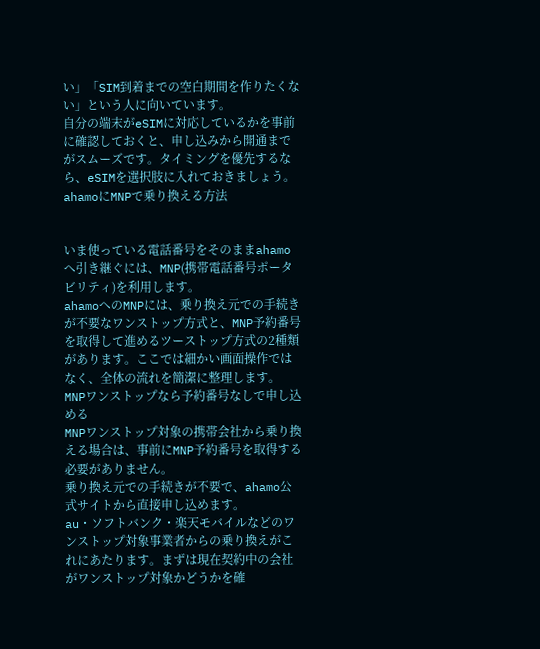い」「SIM到着までの空白期間を作りたくない」という人に向いています。
自分の端末がeSIMに対応しているかを事前に確認しておくと、申し込みから開通までがスムーズです。タイミングを優先するなら、eSIMを選択肢に入れておきましょう。
ahamoにMNPで乗り換える方法


いま使っている電話番号をそのままahamoへ引き継ぐには、MNP(携帯電話番号ポータビリティ)を利用します。
ahamoへのMNPには、乗り換え元での手続きが不要なワンストップ方式と、MNP予約番号を取得して進めるツーストップ方式の2種類があります。ここでは細かい画面操作ではなく、全体の流れを簡潔に整理します。
MNPワンストップなら予約番号なしで申し込める
MNPワンストップ対象の携帯会社から乗り換える場合は、事前にMNP予約番号を取得する必要がありません。
乗り換え元での手続きが不要で、ahamo公式サイトから直接申し込めます。
au・ソフトバンク・楽天モバイルなどのワンストップ対象事業者からの乗り換えがこれにあたります。まずは現在契約中の会社がワンストップ対象かどうかを確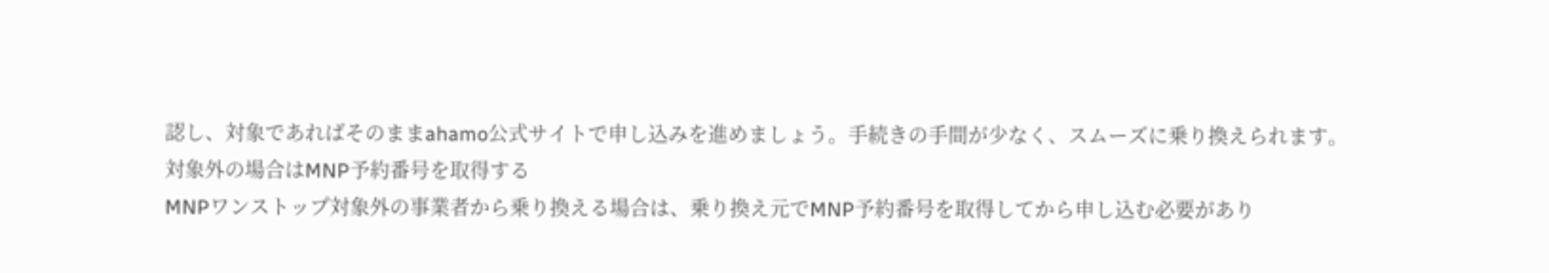認し、対象であればそのままahamo公式サイトで申し込みを進めましょう。手続きの手間が少なく、スムーズに乗り換えられます。
対象外の場合はMNP予約番号を取得する
MNPワンストップ対象外の事業者から乗り換える場合は、乗り換え元でMNP予約番号を取得してから申し込む必要があり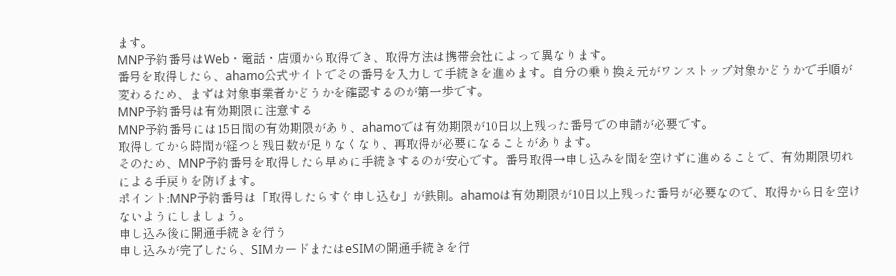ます。
MNP予約番号はWeb・電話・店頭から取得でき、取得方法は携帯会社によって異なります。
番号を取得したら、ahamo公式サイトでその番号を入力して手続きを進めます。自分の乗り換え元がワンストップ対象かどうかで手順が変わるため、まずは対象事業者かどうかを確認するのが第一歩です。
MNP予約番号は有効期限に注意する
MNP予約番号には15日間の有効期限があり、ahamoでは有効期限が10日以上残った番号での申請が必要です。
取得してから時間が経つと残日数が足りなくなり、再取得が必要になることがあります。
そのため、MNP予約番号を取得したら早めに手続きするのが安心です。番号取得→申し込みを間を空けずに進めることで、有効期限切れによる手戻りを防げます。
ポイント:MNP予約番号は「取得したらすぐ申し込む」が鉄則。ahamoは有効期限が10日以上残った番号が必要なので、取得から日を空けないようにしましょう。
申し込み後に開通手続きを行う
申し込みが完了したら、SIMカードまたはeSIMの開通手続きを行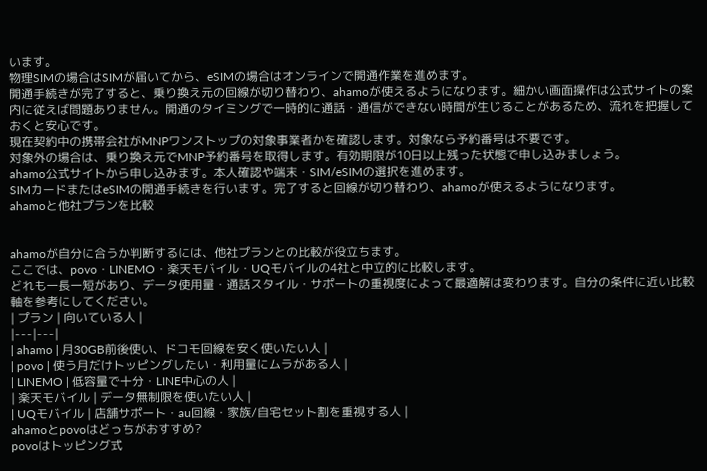います。
物理SIMの場合はSIMが届いてから、eSIMの場合はオンラインで開通作業を進めます。
開通手続きが完了すると、乗り換え元の回線が切り替わり、ahamoが使えるようになります。細かい画面操作は公式サイトの案内に従えば問題ありません。開通のタイミングで一時的に通話・通信ができない時間が生じることがあるため、流れを把握しておくと安心です。
現在契約中の携帯会社がMNPワンストップの対象事業者かを確認します。対象なら予約番号は不要です。
対象外の場合は、乗り換え元でMNP予約番号を取得します。有効期限が10日以上残った状態で申し込みましょう。
ahamo公式サイトから申し込みます。本人確認や端末・SIM/eSIMの選択を進めます。
SIMカードまたはeSIMの開通手続きを行います。完了すると回線が切り替わり、ahamoが使えるようになります。
ahamoと他社プランを比較


ahamoが自分に合うか判断するには、他社プランとの比較が役立ちます。
ここでは、povo・LINEMO・楽天モバイル・UQモバイルの4社と中立的に比較します。
どれも一長一短があり、データ使用量・通話スタイル・サポートの重視度によって最適解は変わります。自分の条件に近い比較軸を参考にしてください。
| プラン | 向いている人 |
|---|---|
| ahamo | 月30GB前後使い、ドコモ回線を安く使いたい人 |
| povo | 使う月だけトッピングしたい・利用量にムラがある人 |
| LINEMO | 低容量で十分・LINE中心の人 |
| 楽天モバイル | データ無制限を使いたい人 |
| UQモバイル | 店舗サポート・au回線・家族/自宅セット割を重視する人 |
ahamoとpovoはどっちがおすすめ?
povoはトッピング式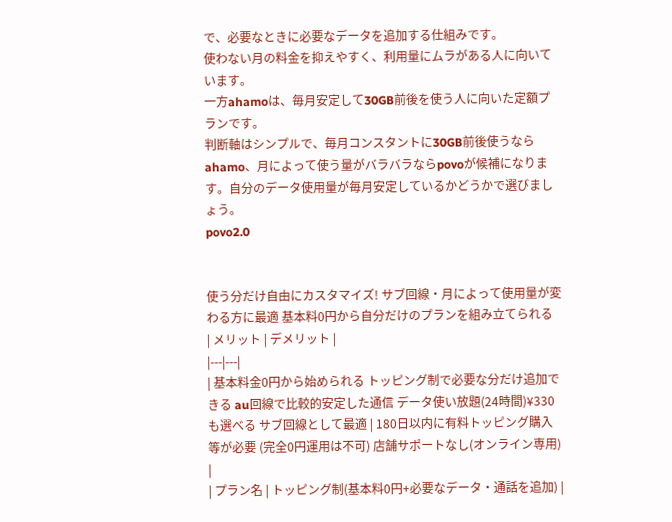で、必要なときに必要なデータを追加する仕組みです。
使わない月の料金を抑えやすく、利用量にムラがある人に向いています。
一方ahamoは、毎月安定して30GB前後を使う人に向いた定額プランです。
判断軸はシンプルで、毎月コンスタントに30GB前後使うならahamo、月によって使う量がバラバラならpovoが候補になります。自分のデータ使用量が毎月安定しているかどうかで選びましょう。
povo2.0


使う分だけ自由にカスタマイズ! サブ回線・月によって使用量が変わる方に最適 基本料0円から自分だけのプランを組み立てられる
| メリット | デメリット |
|---|---|
| 基本料金0円から始められる トッピング制で必要な分だけ追加できる au回線で比較的安定した通信 データ使い放題(24時間)¥330も選べる サブ回線として最適 | 180日以内に有料トッピング購入等が必要 (完全0円運用は不可) 店舗サポートなし(オンライン専用) |
| プラン名 | トッピング制(基本料0円+必要なデータ・通話を追加) |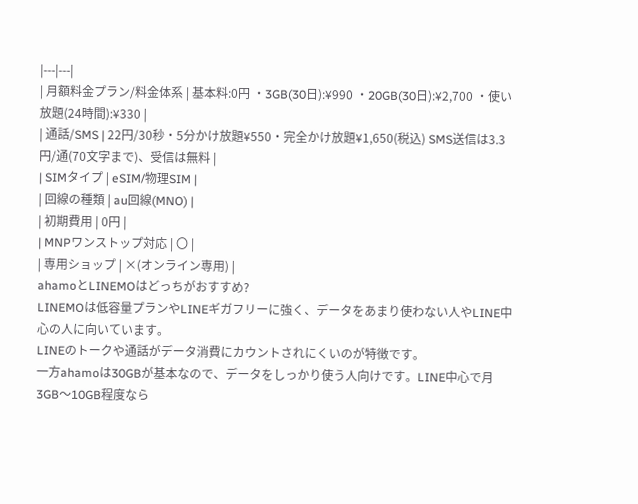|---|---|
| 月額料金プラン/料金体系 | 基本料:0円 ・3GB(30日):¥990 ・20GB(30日):¥2,700 ・使い放題(24時間):¥330 |
| 通話/SMS | 22円/30秒・5分かけ放題¥550・完全かけ放題¥1,650(税込) SMS送信は3.3円/通(70文字まで)、受信は無料 |
| SIMタイプ | eSIM/物理SIM |
| 回線の種類 | au回線(MNO) |
| 初期費用 | 0円 |
| MNPワンストップ対応 | 〇 |
| 専用ショップ | ×(オンライン専用) |
ahamoとLINEMOはどっちがおすすめ?
LINEMOは低容量プランやLINEギガフリーに強く、データをあまり使わない人やLINE中心の人に向いています。
LINEのトークや通話がデータ消費にカウントされにくいのが特徴です。
一方ahamoは30GBが基本なので、データをしっかり使う人向けです。LINE中心で月3GB〜10GB程度なら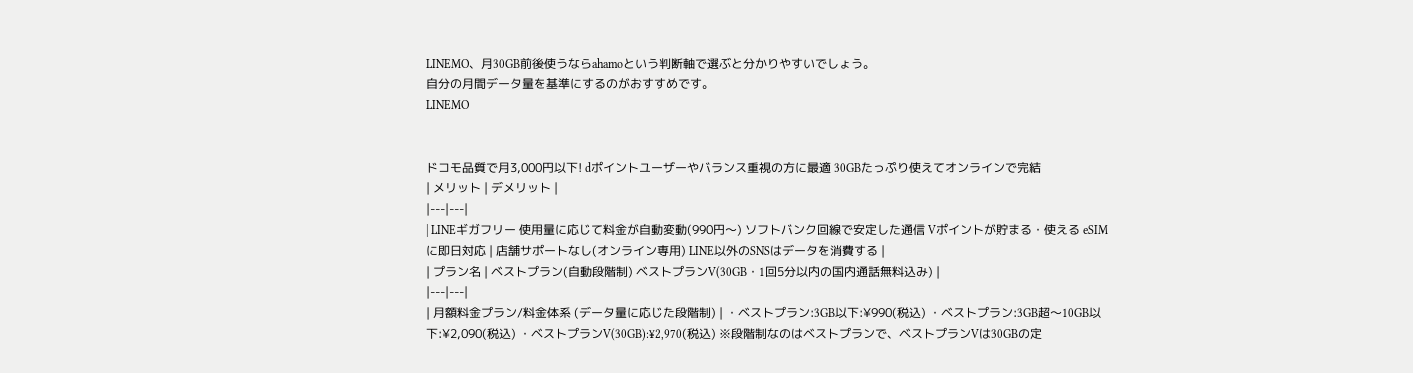LINEMO、月30GB前後使うならahamoという判断軸で選ぶと分かりやすいでしょう。
自分の月間データ量を基準にするのがおすすめです。
LINEMO


ドコモ品質で月3,000円以下! dポイントユーザーやバランス重視の方に最適 30GBたっぷり使えてオンラインで完結
| メリット | デメリット |
|---|---|
| LINEギガフリー 使用量に応じて料金が自動変動(990円〜) ソフトバンク回線で安定した通信 Vポイントが貯まる・使える eSIMに即日対応 | 店舗サポートなし(オンライン専用) LINE以外のSNSはデータを消費する |
| プラン名 | ベストプラン(自動段階制) ベストプランV(30GB・1回5分以内の国内通話無料込み) |
|---|---|
| 月額料金プラン/料金体系 (データ量に応じた段階制) | ・ベストプラン:3GB以下:¥990(税込) ・ベストプラン:3GB超〜10GB以下:¥2,090(税込) ・ベストプランV(30GB):¥2,970(税込) ※段階制なのはベストプランで、ベストプランVは30GBの定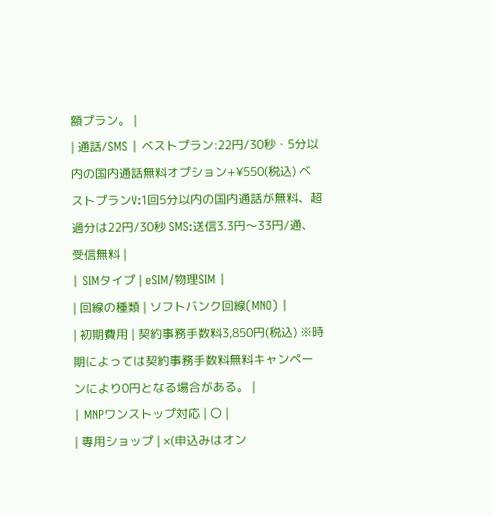額プラン。 |
| 通話/SMS | ベストプラン:22円/30秒・5分以内の国内通話無料オプション+¥550(税込) ベストプランV:1回5分以内の国内通話が無料、超過分は22円/30秒 SMS:送信3.3円〜33円/通、受信無料 |
| SIMタイプ | eSIM/物理SIM |
| 回線の種類 | ソフトバンク回線(MNO) |
| 初期費用 | 契約事務手数料3,850円(税込) ※時期によっては契約事務手数料無料キャンペーンにより0円となる場合がある。 |
| MNPワンストップ対応 | 〇 |
| 専用ショップ | ×(申込みはオン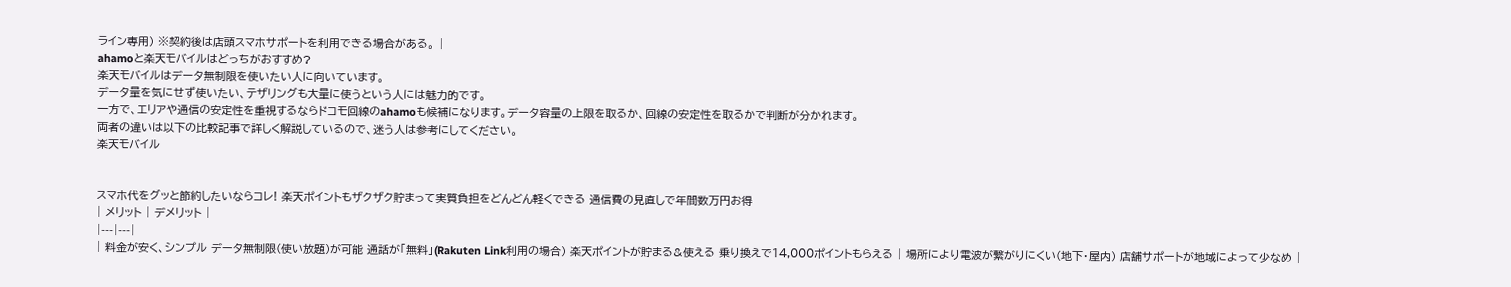ライン専用) ※契約後は店頭スマホサポートを利用できる場合がある。 |
ahamoと楽天モバイルはどっちがおすすめ?
楽天モバイルはデータ無制限を使いたい人に向いています。
データ量を気にせず使いたい、テザリングも大量に使うという人には魅力的です。
一方で、エリアや通信の安定性を重視するならドコモ回線のahamoも候補になります。データ容量の上限を取るか、回線の安定性を取るかで判断が分かれます。
両者の違いは以下の比較記事で詳しく解説しているので、迷う人は参考にしてください。
楽天モバイル


スマホ代をグッと節約したいならコレ! 楽天ポイントもザクザク貯まって実質負担をどんどん軽くできる 通信費の見直しで年間数万円お得
| メリット | デメリット |
|---|---|
| 料金が安く、シンプル データ無制限(使い放題)が可能 通話が「無料」(Rakuten Link利用の場合) 楽天ポイントが貯まる&使える 乗り換えで14,000ポイントもらえる | 場所により電波が繋がりにくい(地下・屋内) 店舗サポートが地域によって少なめ |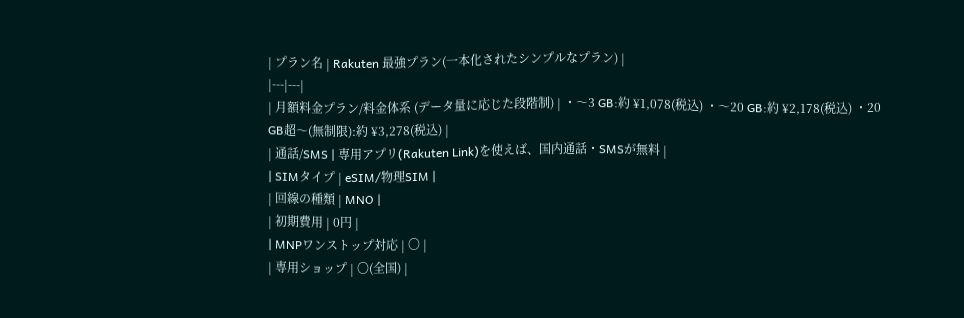| プラン名 | Rakuten 最強プラン(一本化されたシンプルなプラン) |
|---|---|
| 月額料金プラン/料金体系 (データ量に応じた段階制) | ・〜3 GB:約 ¥1,078(税込) ・〜20 GB:約 ¥2,178(税込) ・20 GB超〜(無制限):約 ¥3,278(税込) |
| 通話/SMS | 専用アプリ(Rakuten Link)を使えば、国内通話・SMSが無料 |
| SIMタイプ | eSIM/物理SIM |
| 回線の種類 | MNO |
| 初期費用 | 0円 |
| MNPワンストップ対応 | 〇 |
| 専用ショップ | 〇(全国) |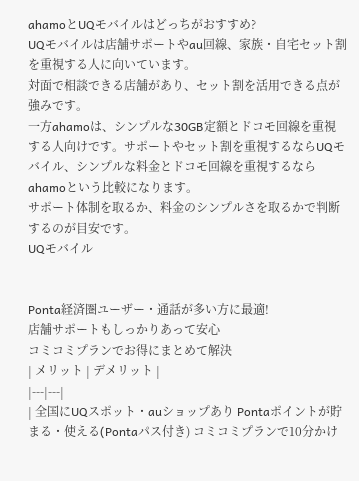ahamoとUQモバイルはどっちがおすすめ?
UQモバイルは店舗サポートやau回線、家族・自宅セット割を重視する人に向いています。
対面で相談できる店舗があり、セット割を活用できる点が強みです。
一方ahamoは、シンプルな30GB定額とドコモ回線を重視する人向けです。サポートやセット割を重視するならUQモバイル、シンプルな料金とドコモ回線を重視するならahamoという比較になります。
サポート体制を取るか、料金のシンプルさを取るかで判断するのが目安です。
UQモバイル


Ponta経済圏ユーザー・通話が多い方に最適!
店舗サポートもしっかりあって安心
コミコミプランでお得にまとめて解決
| メリット | デメリット |
|---|---|
| 全国にUQスポット・auショップあり Pontaポイントが貯まる・使える(Pontaパス付き) コミコミプランで10分かけ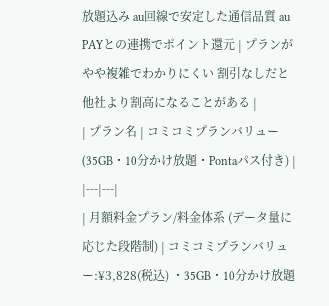放題込み au回線で安定した通信品質 au PAYとの連携でポイント還元 | プランがやや複雑でわかりにくい 割引なしだと他社より割高になることがある |
| プラン名 | コミコミプランバリュー(35GB・10分かけ放題・Pontaパス付き) |
|---|---|
| 月額料金プラン/料金体系 (データ量に応じた段階制) | コミコミプランバリュー:¥3,828(税込) ・35GB・10分かけ放題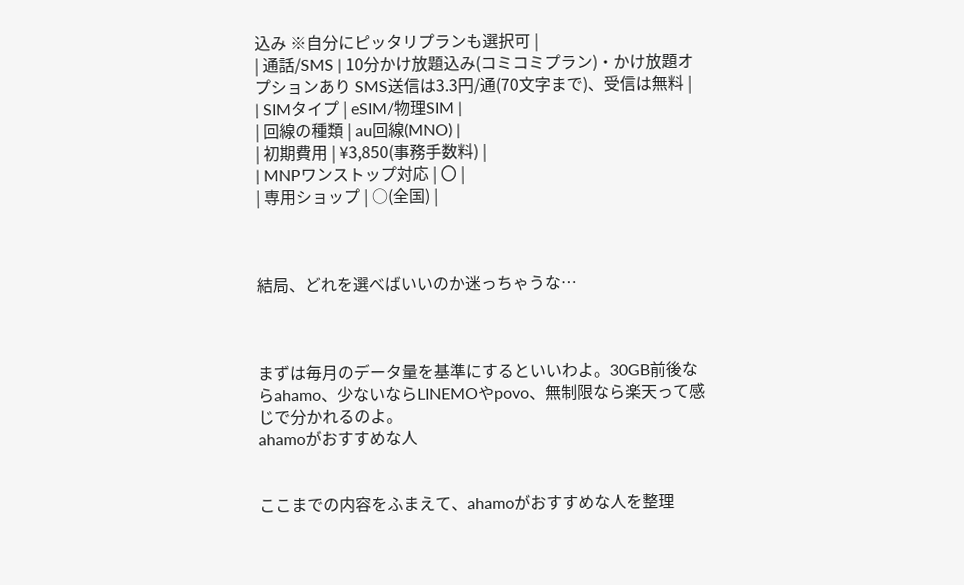込み ※自分にピッタリプランも選択可 |
| 通話/SMS | 10分かけ放題込み(コミコミプラン)・かけ放題オプションあり SMS送信は3.3円/通(70文字まで)、受信は無料 |
| SIMタイプ | eSIM/物理SIM |
| 回線の種類 | au回線(MNO) |
| 初期費用 | ¥3,850(事務手数料) |
| MNPワンストップ対応 | 〇 |
| 専用ショップ | ○(全国) |



結局、どれを選べばいいのか迷っちゃうな…



まずは毎月のデータ量を基準にするといいわよ。30GB前後ならahamo、少ないならLINEMOやpovo、無制限なら楽天って感じで分かれるのよ。
ahamoがおすすめな人


ここまでの内容をふまえて、ahamoがおすすめな人を整理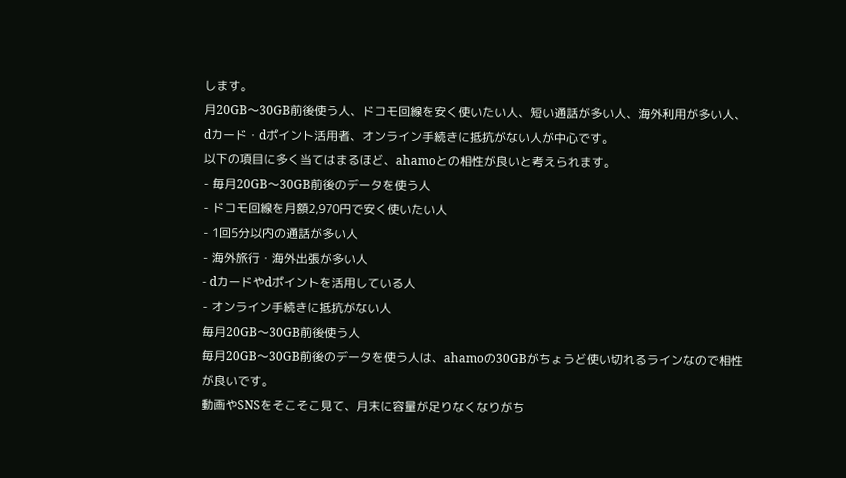します。
月20GB〜30GB前後使う人、ドコモ回線を安く使いたい人、短い通話が多い人、海外利用が多い人、dカード・dポイント活用者、オンライン手続きに抵抗がない人が中心です。
以下の項目に多く当てはまるほど、ahamoとの相性が良いと考えられます。
- 毎月20GB〜30GB前後のデータを使う人
- ドコモ回線を月額2,970円で安く使いたい人
- 1回5分以内の通話が多い人
- 海外旅行・海外出張が多い人
- dカードやdポイントを活用している人
- オンライン手続きに抵抗がない人
毎月20GB〜30GB前後使う人
毎月20GB〜30GB前後のデータを使う人は、ahamoの30GBがちょうど使い切れるラインなので相性が良いです。
動画やSNSをそこそこ見て、月末に容量が足りなくなりがち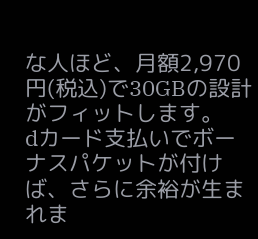な人ほど、月額2,970円(税込)で30GBの設計がフィットします。
dカード支払いでボーナスパケットが付けば、さらに余裕が生まれま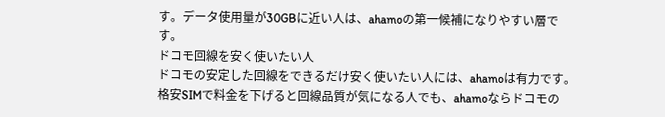す。データ使用量が30GBに近い人は、ahamoの第一候補になりやすい層です。
ドコモ回線を安く使いたい人
ドコモの安定した回線をできるだけ安く使いたい人には、ahamoは有力です。
格安SIMで料金を下げると回線品質が気になる人でも、ahamoならドコモの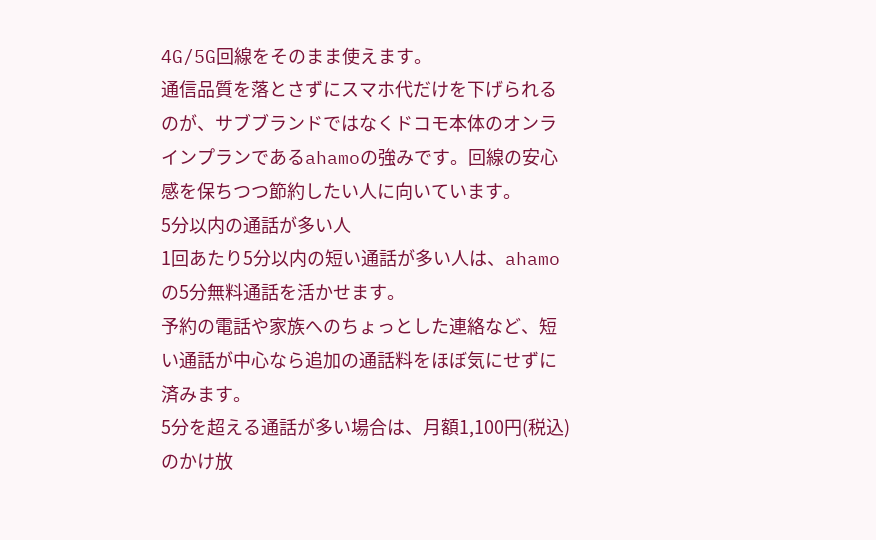4G/5G回線をそのまま使えます。
通信品質を落とさずにスマホ代だけを下げられるのが、サブブランドではなくドコモ本体のオンラインプランであるahamoの強みです。回線の安心感を保ちつつ節約したい人に向いています。
5分以内の通話が多い人
1回あたり5分以内の短い通話が多い人は、ahamoの5分無料通話を活かせます。
予約の電話や家族へのちょっとした連絡など、短い通話が中心なら追加の通話料をほぼ気にせずに済みます。
5分を超える通話が多い場合は、月額1,100円(税込)のかけ放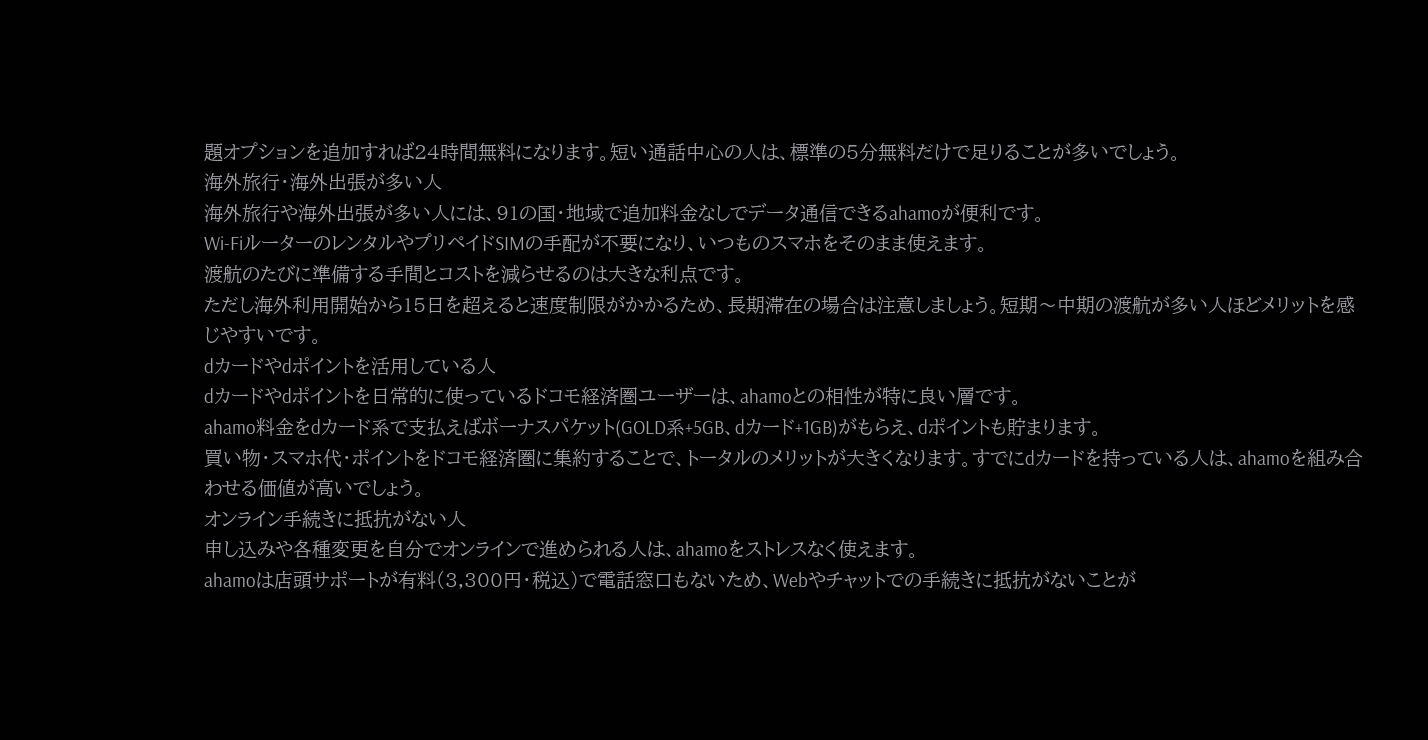題オプションを追加すれば24時間無料になります。短い通話中心の人は、標準の5分無料だけで足りることが多いでしょう。
海外旅行・海外出張が多い人
海外旅行や海外出張が多い人には、91の国・地域で追加料金なしでデータ通信できるahamoが便利です。
Wi-FiルーターのレンタルやプリペイドSIMの手配が不要になり、いつものスマホをそのまま使えます。
渡航のたびに準備する手間とコストを減らせるのは大きな利点です。
ただし海外利用開始から15日を超えると速度制限がかかるため、長期滞在の場合は注意しましょう。短期〜中期の渡航が多い人ほどメリットを感じやすいです。
dカードやdポイントを活用している人
dカードやdポイントを日常的に使っているドコモ経済圏ユーザーは、ahamoとの相性が特に良い層です。
ahamo料金をdカード系で支払えばボーナスパケット(GOLD系+5GB、dカード+1GB)がもらえ、dポイントも貯まります。
買い物・スマホ代・ポイントをドコモ経済圏に集約することで、トータルのメリットが大きくなります。すでにdカードを持っている人は、ahamoを組み合わせる価値が高いでしょう。
オンライン手続きに抵抗がない人
申し込みや各種変更を自分でオンラインで進められる人は、ahamoをストレスなく使えます。
ahamoは店頭サポートが有料(3,300円・税込)で電話窓口もないため、Webやチャットでの手続きに抵抗がないことが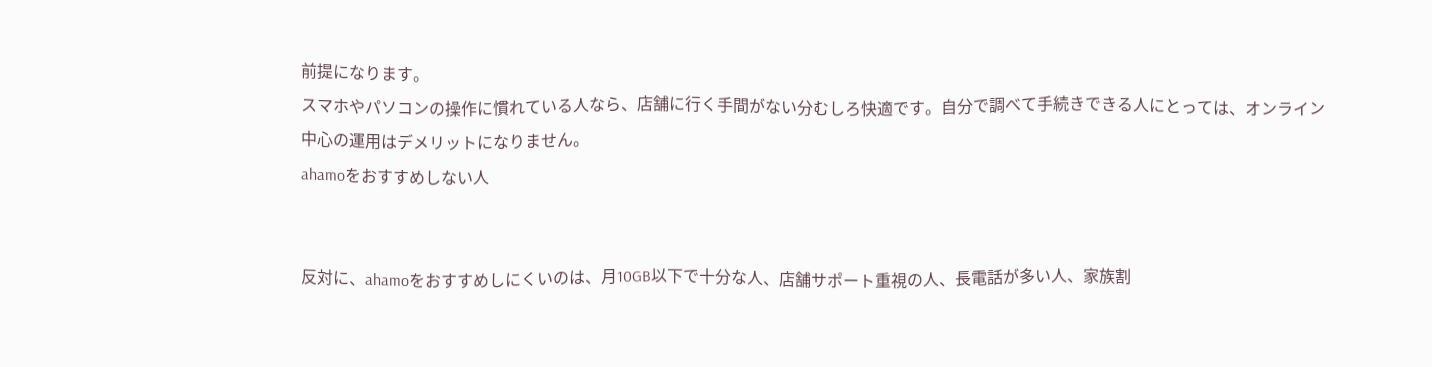前提になります。
スマホやパソコンの操作に慣れている人なら、店舗に行く手間がない分むしろ快適です。自分で調べて手続きできる人にとっては、オンライン中心の運用はデメリットになりません。
ahamoをおすすめしない人


反対に、ahamoをおすすめしにくいのは、月10GB以下で十分な人、店舗サポート重視の人、長電話が多い人、家族割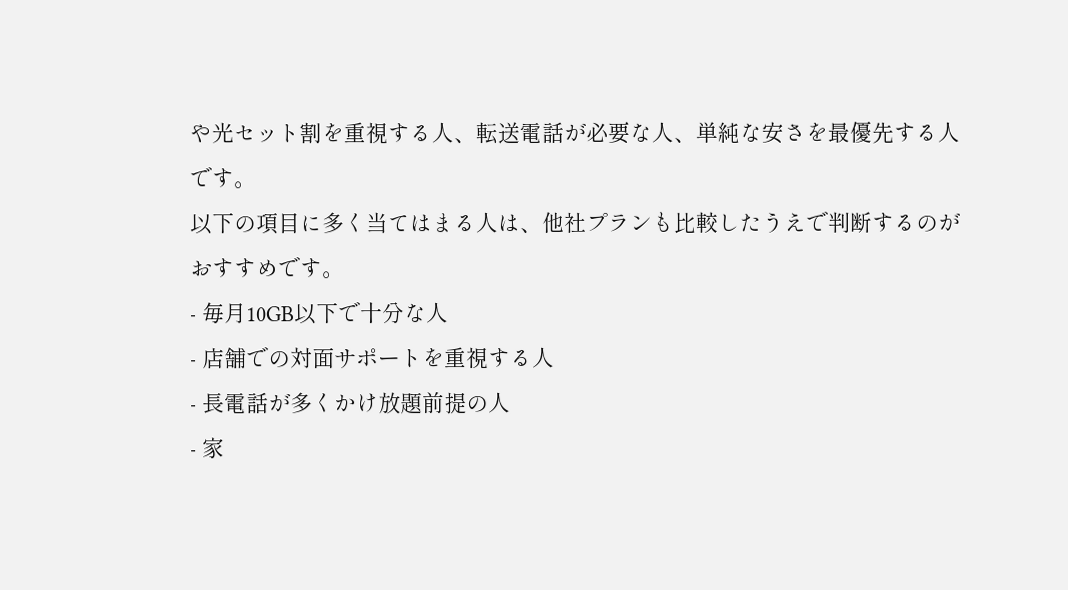や光セット割を重視する人、転送電話が必要な人、単純な安さを最優先する人です。
以下の項目に多く当てはまる人は、他社プランも比較したうえで判断するのがおすすめです。
- 毎月10GB以下で十分な人
- 店舗での対面サポートを重視する人
- 長電話が多くかけ放題前提の人
- 家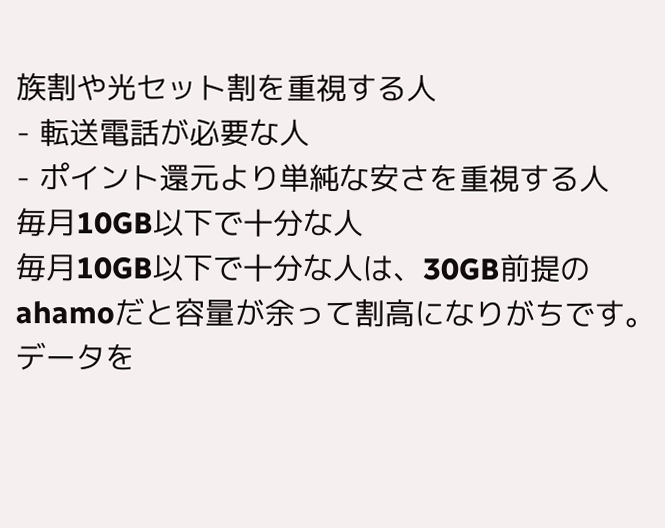族割や光セット割を重視する人
- 転送電話が必要な人
- ポイント還元より単純な安さを重視する人
毎月10GB以下で十分な人
毎月10GB以下で十分な人は、30GB前提のahamoだと容量が余って割高になりがちです。
データを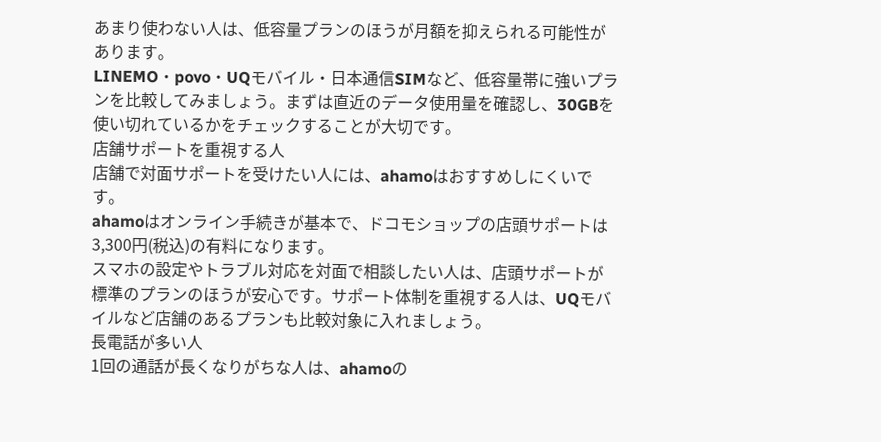あまり使わない人は、低容量プランのほうが月額を抑えられる可能性があります。
LINEMO・povo・UQモバイル・日本通信SIMなど、低容量帯に強いプランを比較してみましょう。まずは直近のデータ使用量を確認し、30GBを使い切れているかをチェックすることが大切です。
店舗サポートを重視する人
店舗で対面サポートを受けたい人には、ahamoはおすすめしにくいです。
ahamoはオンライン手続きが基本で、ドコモショップの店頭サポートは3,300円(税込)の有料になります。
スマホの設定やトラブル対応を対面で相談したい人は、店頭サポートが標準のプランのほうが安心です。サポート体制を重視する人は、UQモバイルなど店舗のあるプランも比較対象に入れましょう。
長電話が多い人
1回の通話が長くなりがちな人は、ahamoの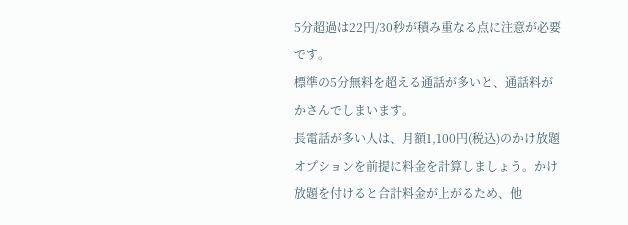5分超過は22円/30秒が積み重なる点に注意が必要です。
標準の5分無料を超える通話が多いと、通話料がかさんでしまいます。
長電話が多い人は、月額1,100円(税込)のかけ放題オプションを前提に料金を計算しましょう。かけ放題を付けると合計料金が上がるため、他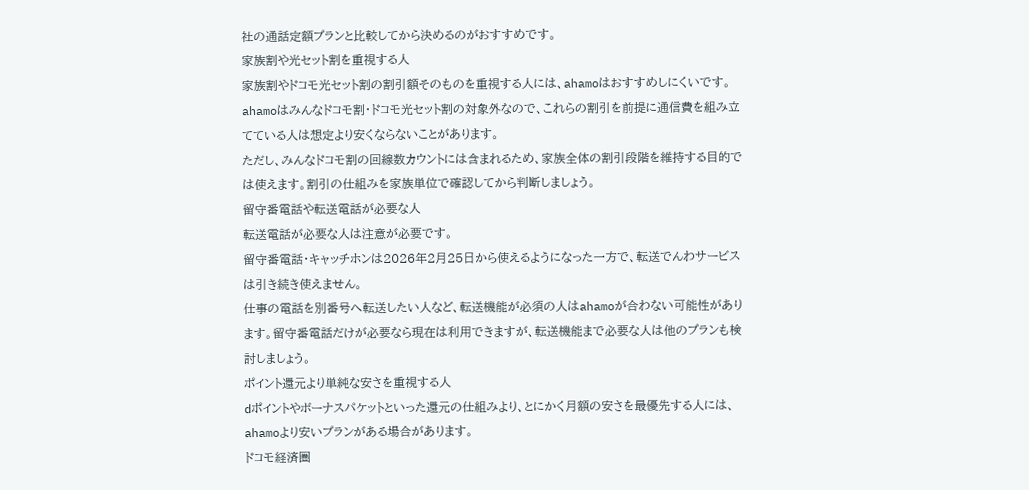社の通話定額プランと比較してから決めるのがおすすめです。
家族割や光セット割を重視する人
家族割やドコモ光セット割の割引額そのものを重視する人には、ahamoはおすすめしにくいです。
ahamoはみんなドコモ割・ドコモ光セット割の対象外なので、これらの割引を前提に通信費を組み立てている人は想定より安くならないことがあります。
ただし、みんなドコモ割の回線数カウントには含まれるため、家族全体の割引段階を維持する目的では使えます。割引の仕組みを家族単位で確認してから判断しましょう。
留守番電話や転送電話が必要な人
転送電話が必要な人は注意が必要です。
留守番電話・キャッチホンは2026年2月25日から使えるようになった一方で、転送でんわサービスは引き続き使えません。
仕事の電話を別番号へ転送したい人など、転送機能が必須の人はahamoが合わない可能性があります。留守番電話だけが必要なら現在は利用できますが、転送機能まで必要な人は他のプランも検討しましょう。
ポイント還元より単純な安さを重視する人
dポイントやボーナスパケットといった還元の仕組みより、とにかく月額の安さを最優先する人には、ahamoより安いプランがある場合があります。
ドコモ経済圏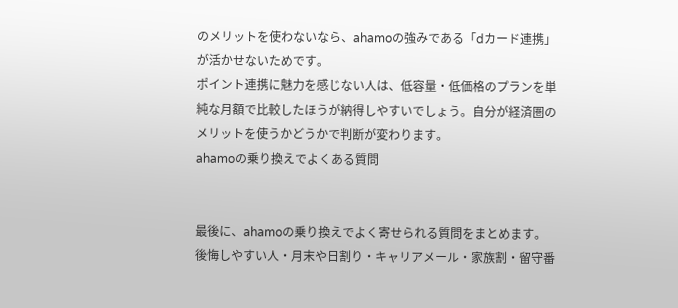のメリットを使わないなら、ahamoの強みである「dカード連携」が活かせないためです。
ポイント連携に魅力を感じない人は、低容量・低価格のプランを単純な月額で比較したほうが納得しやすいでしょう。自分が経済圏のメリットを使うかどうかで判断が変わります。
ahamoの乗り換えでよくある質問


最後に、ahamoの乗り換えでよく寄せられる質問をまとめます。
後悔しやすい人・月末や日割り・キャリアメール・家族割・留守番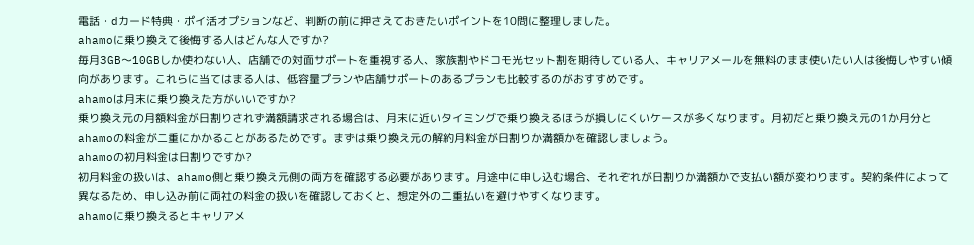電話・dカード特典・ポイ活オプションなど、判断の前に押さえておきたいポイントを10問に整理しました。
ahamoに乗り換えて後悔する人はどんな人ですか?
毎月3GB〜10GBしか使わない人、店舗での対面サポートを重視する人、家族割やドコモ光セット割を期待している人、キャリアメールを無料のまま使いたい人は後悔しやすい傾向があります。これらに当てはまる人は、低容量プランや店舗サポートのあるプランも比較するのがおすすめです。
ahamoは月末に乗り換えた方がいいですか?
乗り換え元の月額料金が日割りされず満額請求される場合は、月末に近いタイミングで乗り換えるほうが損しにくいケースが多くなります。月初だと乗り換え元の1か月分とahamoの料金が二重にかかることがあるためです。まずは乗り換え元の解約月料金が日割りか満額かを確認しましょう。
ahamoの初月料金は日割りですか?
初月料金の扱いは、ahamo側と乗り換え元側の両方を確認する必要があります。月途中に申し込む場合、それぞれが日割りか満額かで支払い額が変わります。契約条件によって異なるため、申し込み前に両社の料金の扱いを確認しておくと、想定外の二重払いを避けやすくなります。
ahamoに乗り換えるとキャリアメ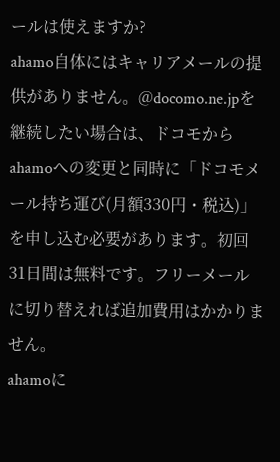ールは使えますか?
ahamo自体にはキャリアメールの提供がありません。@docomo.ne.jpを継続したい場合は、ドコモからahamoへの変更と同時に「ドコモメール持ち運び(月額330円・税込)」を申し込む必要があります。初回31日間は無料です。フリーメールに切り替えれば追加費用はかかりません。
ahamoに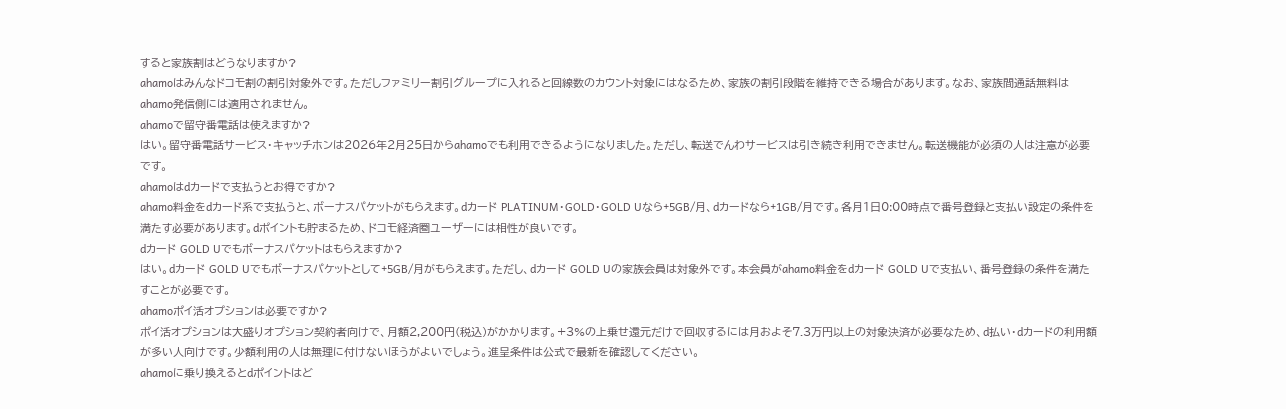すると家族割はどうなりますか?
ahamoはみんなドコモ割の割引対象外です。ただしファミリー割引グループに入れると回線数のカウント対象にはなるため、家族の割引段階を維持できる場合があります。なお、家族間通話無料はahamo発信側には適用されません。
ahamoで留守番電話は使えますか?
はい。留守番電話サービス・キャッチホンは2026年2月25日からahamoでも利用できるようになりました。ただし、転送でんわサービスは引き続き利用できません。転送機能が必須の人は注意が必要です。
ahamoはdカードで支払うとお得ですか?
ahamo料金をdカード系で支払うと、ボーナスパケットがもらえます。dカード PLATINUM・GOLD・GOLD Uなら+5GB/月、dカードなら+1GB/月です。各月1日0:00時点で番号登録と支払い設定の条件を満たす必要があります。dポイントも貯まるため、ドコモ経済圏ユーザーには相性が良いです。
dカード GOLD Uでもボーナスパケットはもらえますか?
はい。dカード GOLD Uでもボーナスパケットとして+5GB/月がもらえます。ただし、dカード GOLD Uの家族会員は対象外です。本会員がahamo料金をdカード GOLD Uで支払い、番号登録の条件を満たすことが必要です。
ahamoポイ活オプションは必要ですか?
ポイ活オプションは大盛りオプション契約者向けで、月額2,200円(税込)がかかります。+3%の上乗せ還元だけで回収するには月およそ7.3万円以上の対象決済が必要なため、d払い・dカードの利用額が多い人向けです。少額利用の人は無理に付けないほうがよいでしょう。進呈条件は公式で最新を確認してください。
ahamoに乗り換えるとdポイントはど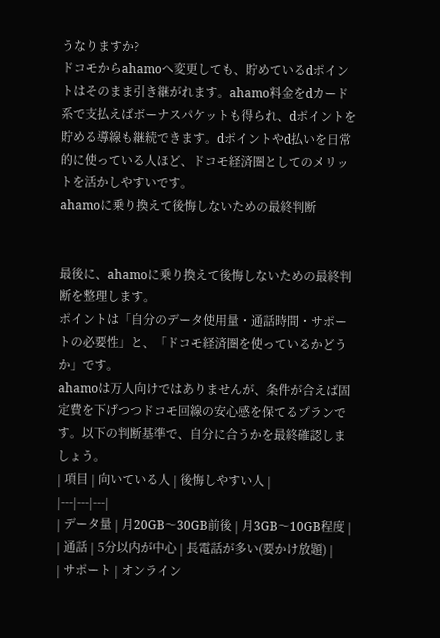うなりますか?
ドコモからahamoへ変更しても、貯めているdポイントはそのまま引き継がれます。ahamo料金をdカード系で支払えばボーナスパケットも得られ、dポイントを貯める導線も継続できます。dポイントやd払いを日常的に使っている人ほど、ドコモ経済圏としてのメリットを活かしやすいです。
ahamoに乗り換えて後悔しないための最終判断


最後に、ahamoに乗り換えて後悔しないための最終判断を整理します。
ポイントは「自分のデータ使用量・通話時間・サポートの必要性」と、「ドコモ経済圏を使っているかどうか」です。
ahamoは万人向けではありませんが、条件が合えば固定費を下げつつドコモ回線の安心感を保てるプランです。以下の判断基準で、自分に合うかを最終確認しましょう。
| 項目 | 向いている人 | 後悔しやすい人 |
|---|---|---|
| データ量 | 月20GB〜30GB前後 | 月3GB〜10GB程度 |
| 通話 | 5分以内が中心 | 長電話が多い(要かけ放題) |
| サポート | オンライン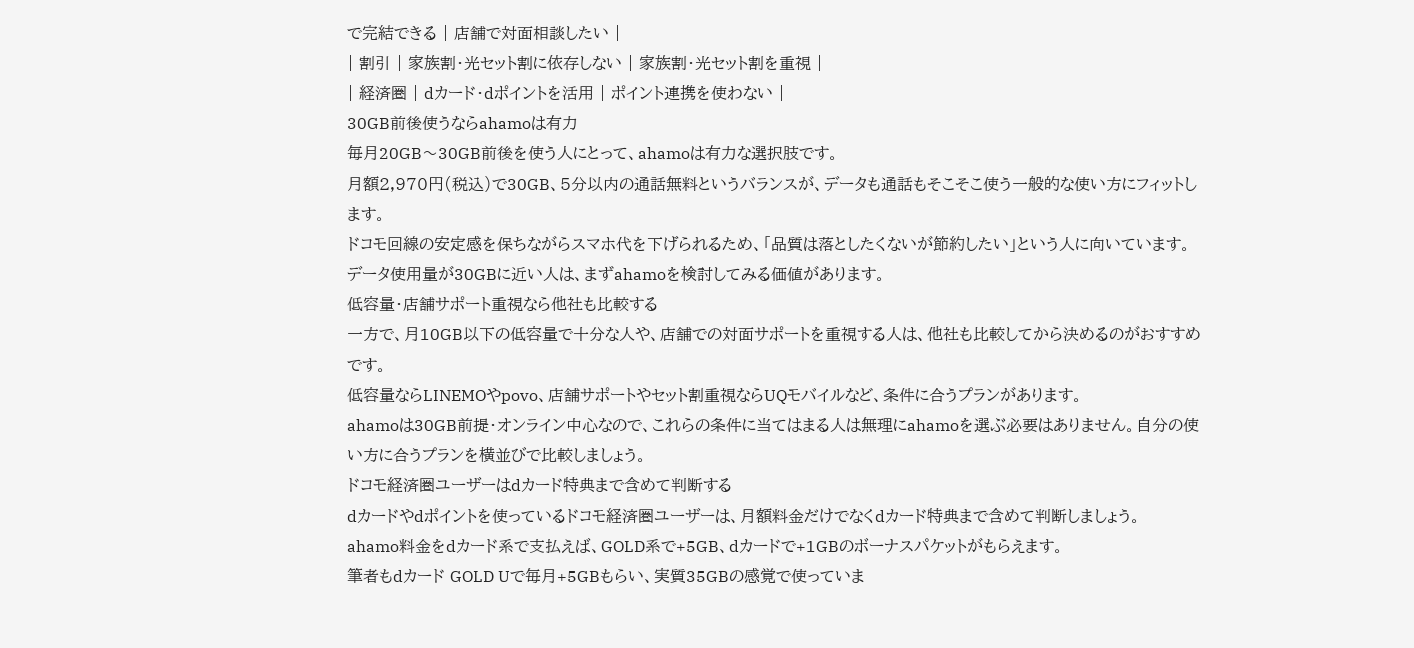で完結できる | 店舗で対面相談したい |
| 割引 | 家族割・光セット割に依存しない | 家族割・光セット割を重視 |
| 経済圏 | dカード・dポイントを活用 | ポイント連携を使わない |
30GB前後使うならahamoは有力
毎月20GB〜30GB前後を使う人にとって、ahamoは有力な選択肢です。
月額2,970円(税込)で30GB、5分以内の通話無料というバランスが、データも通話もそこそこ使う一般的な使い方にフィットします。
ドコモ回線の安定感を保ちながらスマホ代を下げられるため、「品質は落としたくないが節約したい」という人に向いています。データ使用量が30GBに近い人は、まずahamoを検討してみる価値があります。
低容量・店舗サポート重視なら他社も比較する
一方で、月10GB以下の低容量で十分な人や、店舗での対面サポートを重視する人は、他社も比較してから決めるのがおすすめです。
低容量ならLINEMOやpovo、店舗サポートやセット割重視ならUQモバイルなど、条件に合うプランがあります。
ahamoは30GB前提・オンライン中心なので、これらの条件に当てはまる人は無理にahamoを選ぶ必要はありません。自分の使い方に合うプランを横並びで比較しましょう。
ドコモ経済圏ユーザーはdカード特典まで含めて判断する
dカードやdポイントを使っているドコモ経済圏ユーザーは、月額料金だけでなくdカード特典まで含めて判断しましょう。
ahamo料金をdカード系で支払えば、GOLD系で+5GB、dカードで+1GBのボーナスパケットがもらえます。
筆者もdカード GOLD Uで毎月+5GBもらい、実質35GBの感覚で使っていま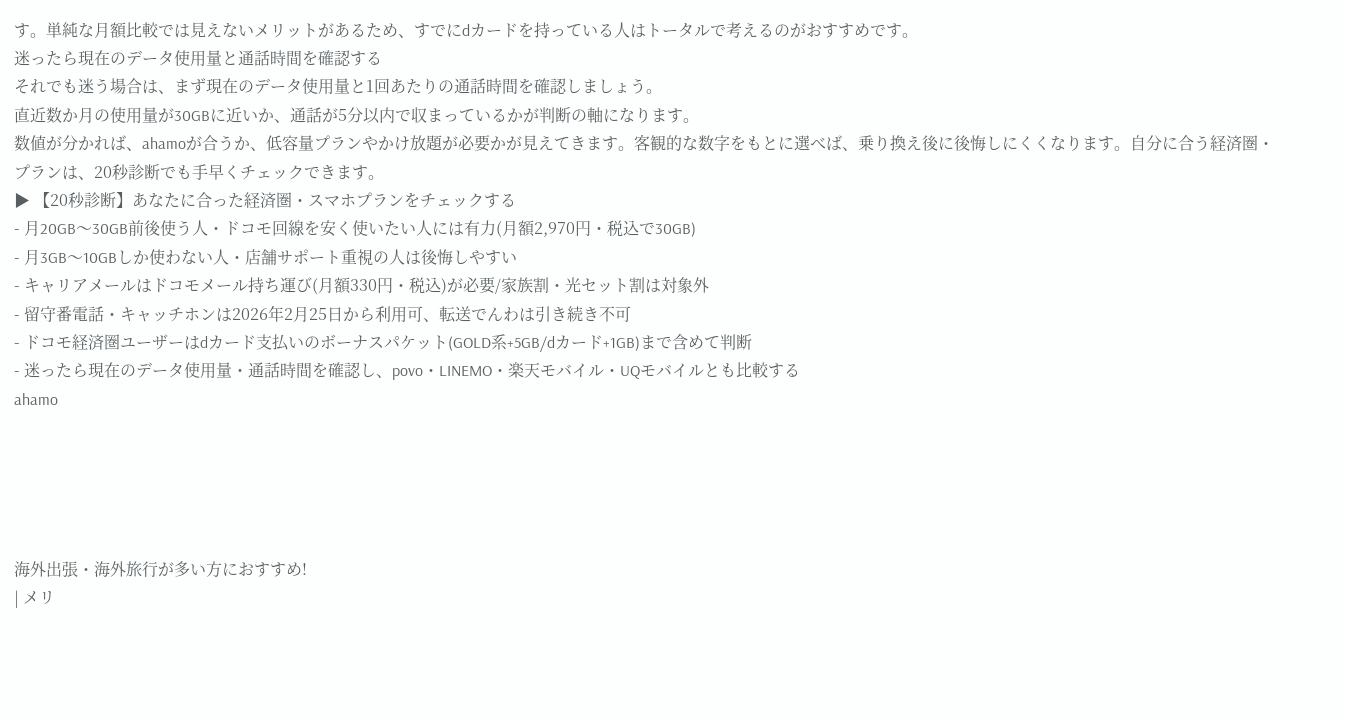す。単純な月額比較では見えないメリットがあるため、すでにdカードを持っている人はトータルで考えるのがおすすめです。
迷ったら現在のデータ使用量と通話時間を確認する
それでも迷う場合は、まず現在のデータ使用量と1回あたりの通話時間を確認しましょう。
直近数か月の使用量が30GBに近いか、通話が5分以内で収まっているかが判断の軸になります。
数値が分かれば、ahamoが合うか、低容量プランやかけ放題が必要かが見えてきます。客観的な数字をもとに選べば、乗り換え後に後悔しにくくなります。自分に合う経済圏・プランは、20秒診断でも手早くチェックできます。
▶ 【20秒診断】あなたに合った経済圏・スマホプランをチェックする
- 月20GB〜30GB前後使う人・ドコモ回線を安く使いたい人には有力(月額2,970円・税込で30GB)
- 月3GB〜10GBしか使わない人・店舗サポート重視の人は後悔しやすい
- キャリアメールはドコモメール持ち運び(月額330円・税込)が必要/家族割・光セット割は対象外
- 留守番電話・キャッチホンは2026年2月25日から利用可、転送でんわは引き続き不可
- ドコモ経済圏ユーザーはdカード支払いのボーナスパケット(GOLD系+5GB/dカード+1GB)まで含めて判断
- 迷ったら現在のデータ使用量・通話時間を確認し、povo・LINEMO・楽天モバイル・UQモバイルとも比較する
ahamo





海外出張・海外旅行が多い方におすすめ!
| メリ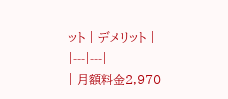ット | デメリット |
|---|---|
| 月額料金2,970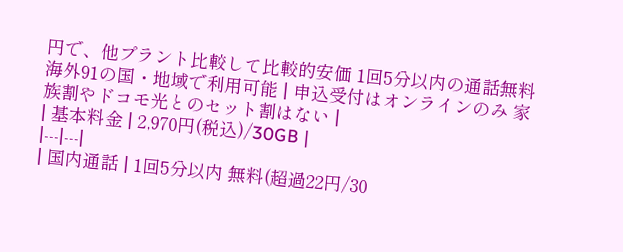円で、他プラント比較して比較的安価 1回5分以内の通話無料 海外91の国・地域で利用可能 | 申込受付はオンラインのみ 家族割やドコモ光とのセット割はない |
| 基本料金 | 2,970円(税込)/30GB |
|---|---|
| 国内通話 | 1回5分以内 無料(超過22円/30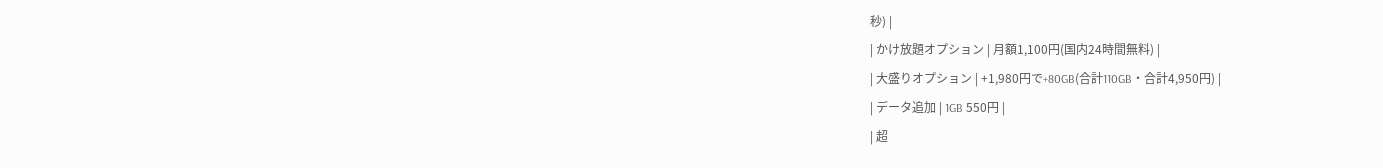秒) |
| かけ放題オプション | 月額1,100円(国内24時間無料) |
| 大盛りオプション | +1,980円で+80GB(合計110GB・合計4,950円) |
| データ追加 | 1GB 550円 |
| 超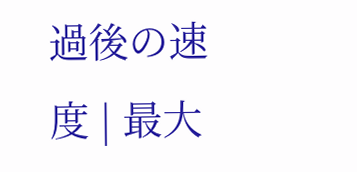過後の速度 | 最大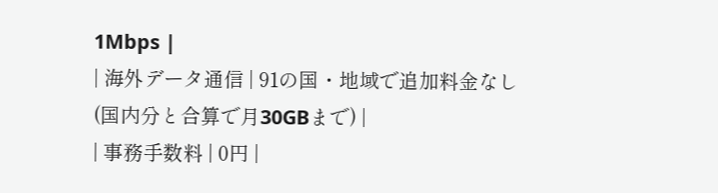1Mbps |
| 海外データ通信 | 91の国・地域で追加料金なし(国内分と合算で月30GBまで) |
| 事務手数料 | 0円 |